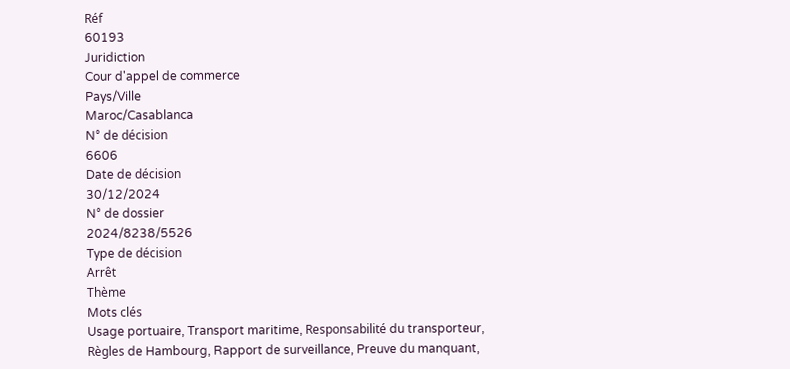Réf
60193
Juridiction
Cour d'appel de commerce
Pays/Ville
Maroc/Casablanca
N° de décision
6606
Date de décision
30/12/2024
N° de dossier
2024/8238/5526
Type de décision
Arrêt
Thème
Mots clés
Usage portuaire, Transport maritime, Responsabilité du transporteur, Règles de Hambourg, Rapport de surveillance, Preuve du manquant,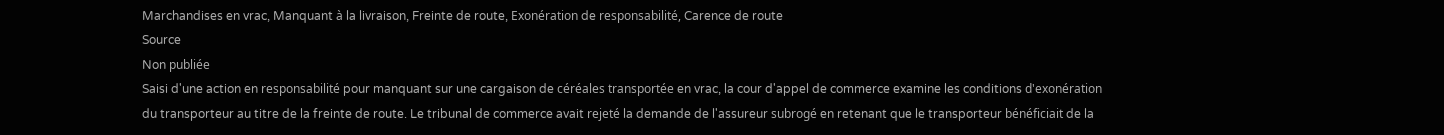Marchandises en vrac, Manquant à la livraison, Freinte de route, Exonération de responsabilité, Carence de route
Source
Non publiée
Saisi d'une action en responsabilité pour manquant sur une cargaison de céréales transportée en vrac, la cour d'appel de commerce examine les conditions d'exonération du transporteur au titre de la freinte de route. Le tribunal de commerce avait rejeté la demande de l'assureur subrogé en retenant que le transporteur bénéficiait de la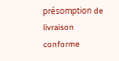présomption de livraison conforme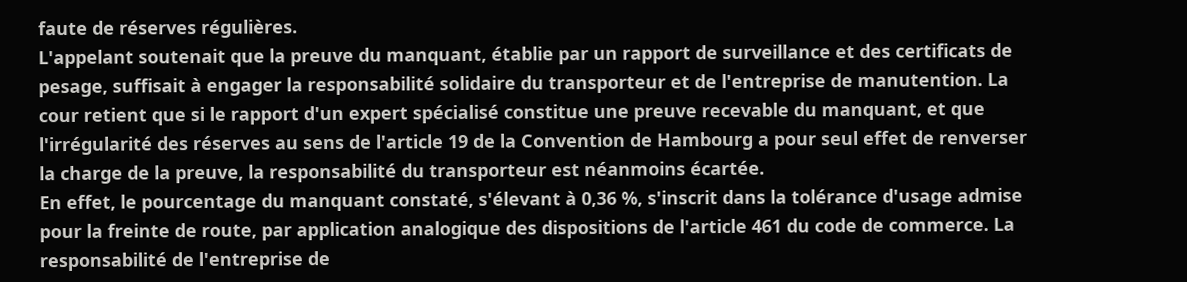faute de réserves régulières.
L'appelant soutenait que la preuve du manquant, établie par un rapport de surveillance et des certificats de pesage, suffisait à engager la responsabilité solidaire du transporteur et de l'entreprise de manutention. La cour retient que si le rapport d'un expert spécialisé constitue une preuve recevable du manquant, et que l'irrégularité des réserves au sens de l'article 19 de la Convention de Hambourg a pour seul effet de renverser la charge de la preuve, la responsabilité du transporteur est néanmoins écartée.
En effet, le pourcentage du manquant constaté, s'élevant à 0,36 %, s'inscrit dans la tolérance d'usage admise pour la freinte de route, par application analogique des dispositions de l'article 461 du code de commerce. La responsabilité de l'entreprise de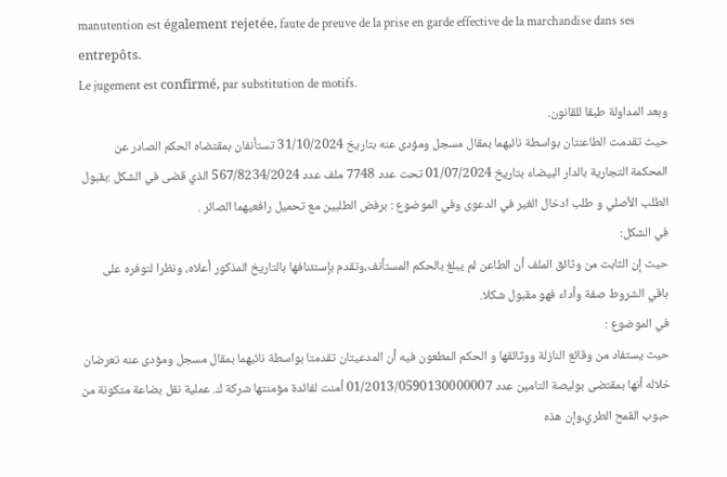manutention est également rejetée, faute de preuve de la prise en garde effective de la marchandise dans ses entrepôts.
Le jugement est confirmé, par substitution de motifs.
وبعد المداولة طبقا للقانون.
حيث تقدمت الطاعنتان بواسطة نائبهما بمقال مسجل ومؤدى عنه بتاريخ 31/10/2024 تستأنفان بمقتضاه الحكم الصادر عن المحكمة التجارية بالدار البيضاء بتاريخ 01/07/2024 تحت عدد 7748 ملف عدد 567/8234/2024 الذي قضى في الشكل :بقبول الطلب الأصلي و طلب ادخال الغير في الدعوى وفي الموضوع : برفض الطلبين مع تحميل رافعيهما الصائر .
في الشكل:
حيث إن الثابت من وثائق الملف أن الطاعن لم يبلغ بالحكم المستأنف،وتقدم بإستئنافها بالتاريخ المذكور أعلاه، ونظرا لتوفره على باقي الشروط صفة وأداء فهو مقبول شكلا.
في الموضوع :
حيث يستفاد من وقائع النازلة ووثائقها و الحكم المطعون فيه أن المدعيتان تقدمتا بواسطة نائبهما بمقال مسجل ومؤدى عنه تعرضان خلاله أنها بمقتضى بوليصة التامين عدد 01/2013/0590130000007 أمنت لفائدة مؤمنتها شركة ك. عملية نقل بضاعة متكونة من حبوب القمح الطري،وإن هذه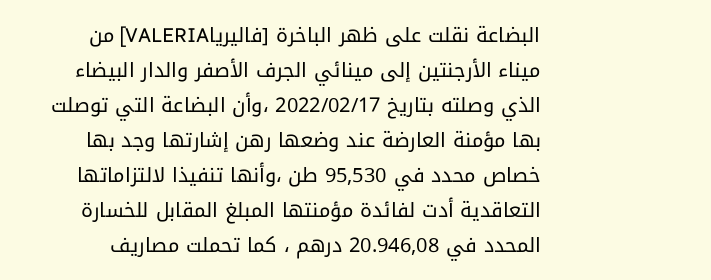البضاعة نقلت على ظهر الباخرة [فاليرياVALERIA] من ميناء الأرجنتين إلى مينائي الجرف الأصفر والدار البيضاء الذي وصلته بتاريخ 2022/02/17 ،وأن البضاعة التي توصلت بها مؤمنة العارضة عند وضعها رهن إشارتها وجد بها خصاص محدد في 95,530 طن ،وأنها تنفيذا لالتزاماتها التعاقدية أدت لفائدة مؤمنتها المبلغ المقابل للخسارة المحدد في 20.946,08 درهم ، كما تحملت مصاريف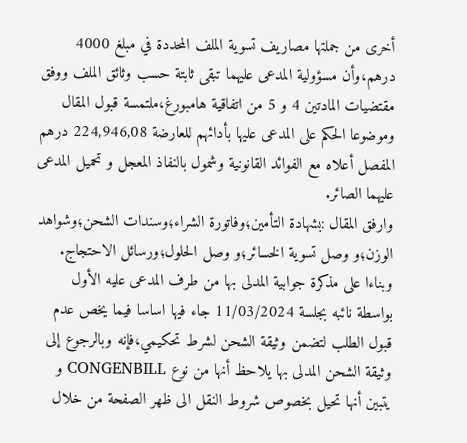أخرى من جملتها مصاريف تسوية الملف المحددة في مبلغ 4000 درهم،وأن مسؤولية المدعى عليهما تبقى ثابتة حسب وثائق الملف ووفق مقتضيات المادتين 4 و 5 من اتفاقية هامبورغ،ملتمسة قبول المقال وموضوعا الحكم على المدعى عليها بأدائهم للعارضة 224,946,08 درهم المفصل أعلاه مع الفوائد القانونية وشمول بالنفاذ المعجل و تحميل المدعى عليهما الصائر.
وارفق المقال :بشهادة التأمين؛وفاتورة الشراء؛وسندات الشحن؛وشواهد الوزن؛و وصل تسوية الخسائر؛و وصل الحلول؛ورسائل الاحتجاج.
وبناءا على مذكرة جوابية المدلى بها من طرف المدعى عليه الأول بواسطة نائبه بجلسة 11/03/2024 جاء فيها اساسا فيما يخص عدم قبول الطلب لتضمن وثيقة الشحن لشرط تحكيمي،فإنه وبالرجوع إلى وثيقة الشحن المدلى بها يلاحظ أنها من نوع CONGENBILL و يتبين أنها تحيل بخصوص شروط النقل الى ظهر الصفحة من خلال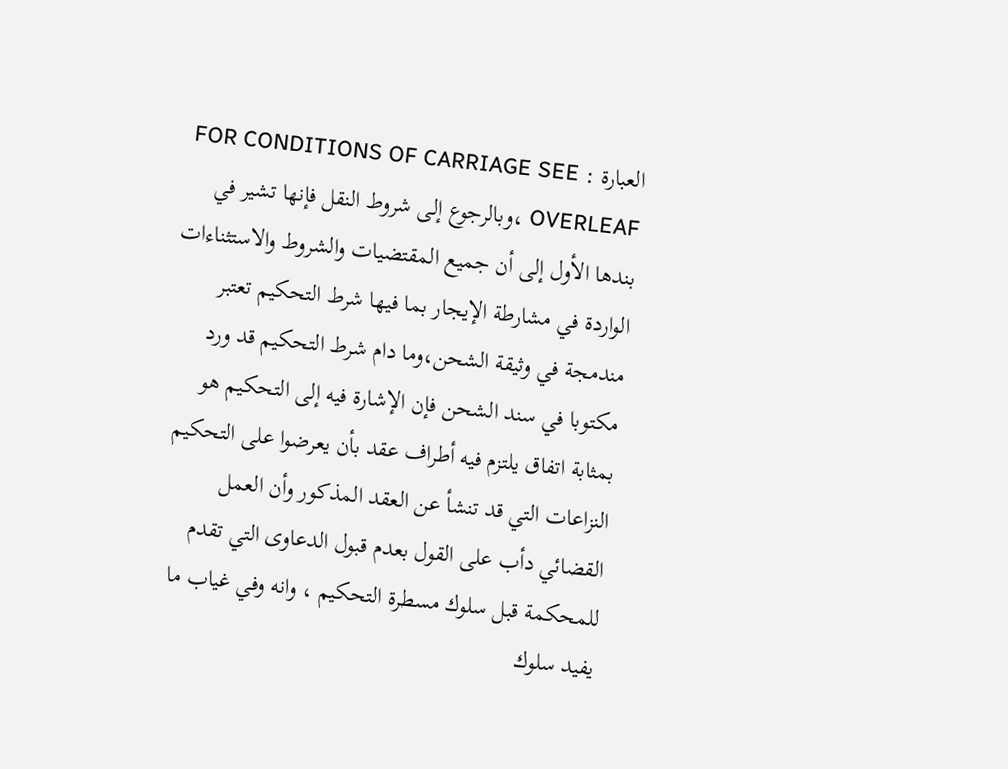العبارة : FOR CONDITIONS OF CARRIAGE SEE OVERLEAF ،وبالرجوع إلى شروط النقل فإنها تشير في بندها الأول إلى أن جميع المقتضيات والشروط والاستثناءات الواردة في مشارطة الإيجار بما فيها شرط التحكيم تعتبر مندمجة في وثيقة الشحن،وما دام شرط التحكيم قد ورد مكتوبا في سند الشحن فإن الإشارة فيه إلى التحكيم هو بمثابة اتفاق يلتزم فيه أطراف عقد بأن يعرضوا على التحكيم النزاعات التي قد تنشأ عن العقد المذكور وأن العمل القضائي دأب على القول بعدم قبول الدعاوى التي تقدم للمحكمة قبل سلوك مسطرة التحكيم ، وانه وفي غياب ما يفيد سلوك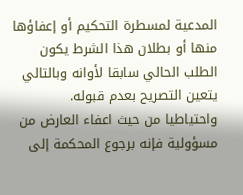المدعية لمسطرة التحكيم أو إعفاؤها منها أو بطلان هذا الشرط يكون الطلب الحالي سابقا لأوانه وبالتالي يتعين التصريح بعدم قبوله.
واحتياطيا من حيث اعفاء العارض من مسؤولية فإنه برجوع المحكمة إلى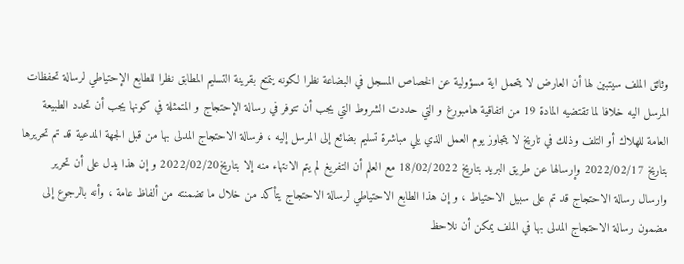وثائق الملف سيتبين لها أن العارض لا يتحمل اية مسؤولية عن الخصاص المسجل في البضاعة نظرا لكونه يتمتع بقرينة التسليم المطابق نظرا للطابع الإحتياطي لرسالة تحفظات المرسل اليه خلافا لما تقتضيه المادة 19 من اتفاقية هامبورغ و التي حددت الشروط التي يجب أن تتوفر في رسالة الإحتجاج و المتمثلة في كونها يجب أن تحدد الطبيعة العامة للهلاك أو التلف وذلك في تاريخ لا يتجاوز يوم العمل الذي يلي مباشرة تسليم بضائع إلى المرسل إليه ، فرسالة الاحتجاج المدلى بها من قبل الجهة المدعية قد تم تحريرها بتاريخ 2022/02/17 وإرسالها عن طريق البريد بتاريخ 18/02/2022 مع العلم أن التفريغ لم يتم الانتهاء منه إلا بتاريخ2022/02/20 و إن هذا يدل على أن تحرير وارسال رسالة الاحتجاج قد تم على سبيل الاحتياط ، و إن هذا الطابع الاحتياطي لرسالة الاحتجاج يتأكد من خلال ما تضمنته من ألفاظ عامة ، وأنه بالرجوع إلى مضمون رسالة الاحتجاج المدلى بها في الملف يمكن أن نلاحظ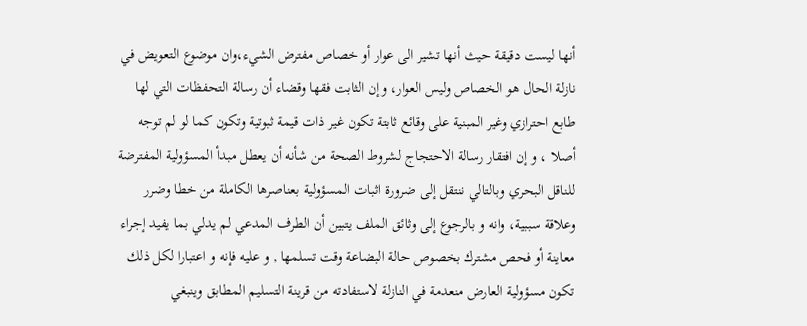أنها ليست دقيقة حيث أنها تشير الى عوار أو خصاص مفترض الشيء،وان موضوع التعويض في نازلة الحال هو الخصاص وليس العوار، وإن الثابت فقها وقضاء أن رسالة التحفظات التي لها طابع احترازي وغير المبنية على وقائع ثابتة تكون غير ذات قيمة ثبوتية وتكون كما لو لم توجه أصلا ، و إن افتقار رسالة الاحتجاج لشروط الصحة من شأنه أن يعطل مبدأ المسؤولية المفترضة للناقل البحري وبالتالي ننتقل إلى ضرورة اثبات المسؤولية بعناصرها الكاملة من خطا وضرر وعلاقة سببية، وانه و بالرجوع إلى وثائق الملف يتبين أن الطرف المدعي لم يدلي بما يفيد إجراء معاينة أو فحص مشترك بخصوص حالة البضاعة وقت تسلمها , و عليه فإنه و اعتبارا لكل ذلك تكون مسؤولية العارض منعدمة في النازلة لاستفادته من قرينة التسليم المطابق وينبغي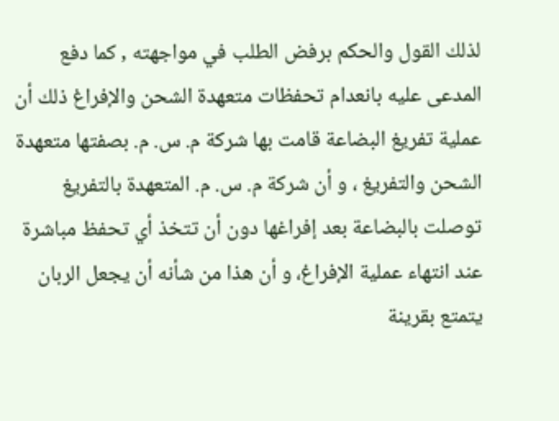لذلك القول والحكم برفض الطلب في مواجهته , كما دفع المدعى عليه بانعدام تحفظات متعهدة الشحن والإفراغ ذلك أن عملية تفريغ البضاعة قامت بها شركة م. س. م. بصفتها متعهدة الشحن والتفريغ ، و أن شركة م. س. م. المتعهدة بالتفريغ توصلت بالبضاعة بعد إفراغها دون أن تتخذ أي تحفظ مباشرة عند انتهاء عملية الإفراغ، و أن هذا من شأنه أن يجعل الربان يتمتع بقرينة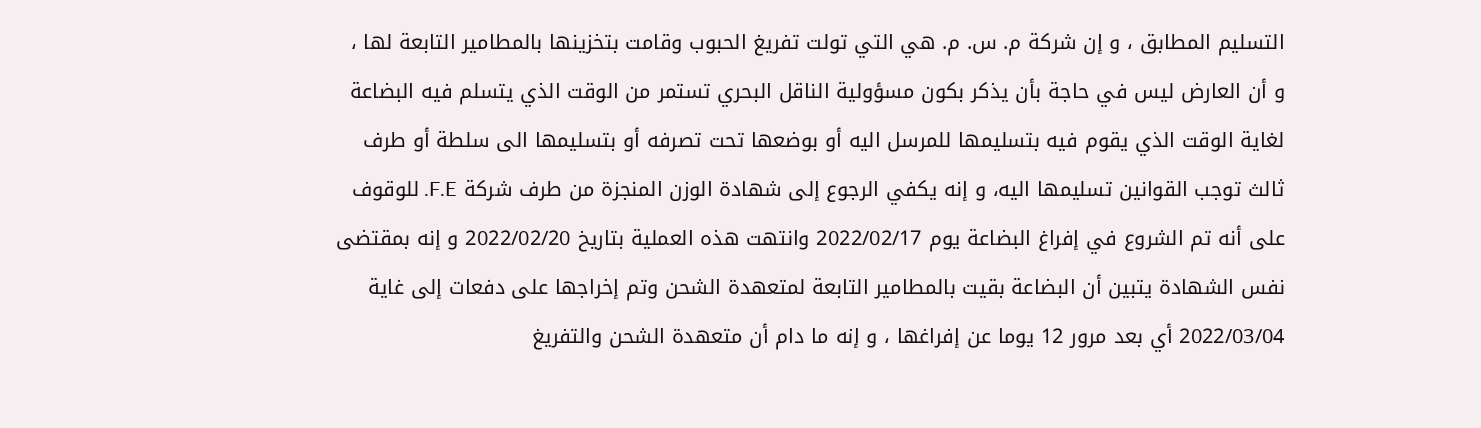التسليم المطابق ، و إن شركة م. س. م. هي التي تولت تفريغ الحبوب وقامت بتخزينها بالمطامير التابعة لها ، و أن العارض ليس في حاجة بأن يذكر بكون مسؤولية الناقل البحري تستمر من الوقت الذي يتسلم فيه البضاعة لغاية الوقت الذي يقوم فيه بتسليمها للمرسل اليه أو بوضعها تحت تصرفه أو بتسليمها الى سلطة أو طرف ثالث توجب القوانين تسليمها اليه، و إنه يكفي الرجوع إلى شهادة الوزن المنجزة من طرف شركة F.E. للوقوف على أنه تم الشروع في إفراغ البضاعة يوم 2022/02/17 وانتهت هذه العملية بتاريخ 2022/02/20 و إنه بمقتضى نفس الشهادة يتبين أن البضاعة بقيت بالمطامير التابعة لمتعهدة الشحن وتم إخراجها على دفعات إلى غاية 2022/03/04 أي بعد مرور 12 يوما عن إفراغها ، و إنه ما دام أن متعهدة الشحن والتفريغ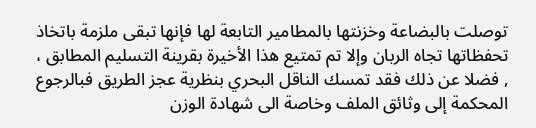توصلت بالبضاعة وخزنتها بالمطامير التابعة لها فإنها تبقى ملزمة باتخاذ تحفظاتها تجاه الربان وإلا تم تمتيع هذا الأخيرة بقرينة التسليم المطابق ، , فضلا عن ذلك فقد تمسك الناقل البحري بنظرية عجز الطريق فبالرجوع المحكمة إلى وثائق الملف وخاصة الى شهادة الوزن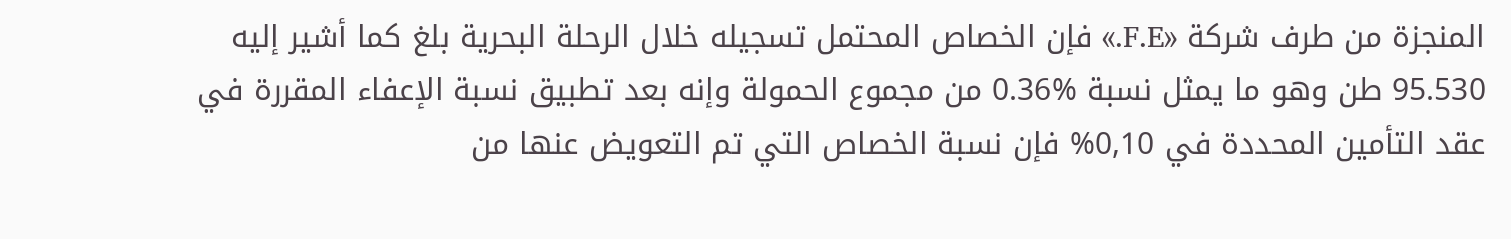المنجزة من طرف شركة «F.E.» فإن الخصاص المحتمل تسجيله خلال الرحلة البحرية بلغ كما أشير إليه 95.530 طن وهو ما يمثل نسبة %0.36 من مجموع الحمولة وإنه بعد تطبيق نسبة الإعفاء المقررة في عقد التأمين المحددة في 0,10% فإن نسبة الخصاص التي تم التعويض عنها من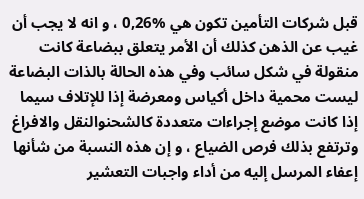قبل شركات التأمين تكون هي %0,26 ، و انه لا يجب أن غيب عن الذهن كذلك أن الأمر يتعلق ببضاعة كانت منقولة في شكل سائب وفي هذه الحالة بالذات البضاعة ليست محمية داخل أكياس ومعرضة إذا للإتلاف سيما إذا كانت موضع إجراءات متعددة كالشحنوالنقل والافراغ وترتفع بذلك فرص الضياع ، و إن هذه النسبة من شأنها إعفاء المرسل إليه من أداء واجبات التعشير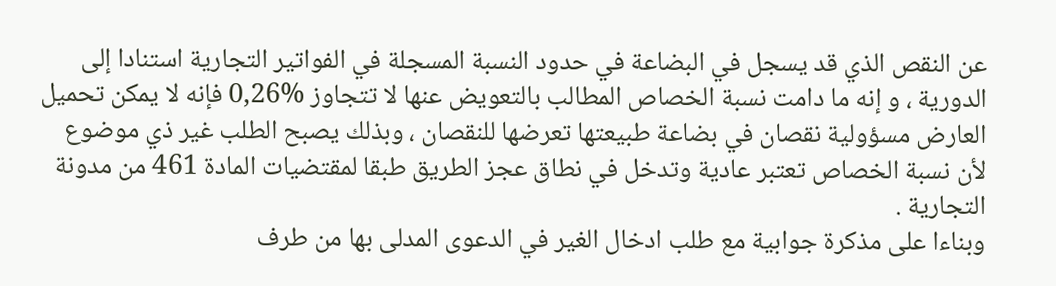عن النقص الذي قد يسجل في البضاعة في حدود النسبة المسجلة في الفواتير التجارية استنادا إلى الدورية ، و إنه ما دامت نسبة الخصاص المطالب بالتعويض عنها لا تتجاوز %0,26 فإنه لا يمكن تحميل العارض مسؤولية نقصان في بضاعة طبيعتها تعرضها للنقصان ، وبذلك يصبح الطلب غير ذي موضوع لأن نسبة الخصاص تعتبر عادية وتدخل في نطاق عجز الطريق طبقا لمقتضيات المادة 461 من مدونة التجارية .
وبناءا على مذكرة جوابية مع طلب ادخال الغير في الدعوى المدلى بها من طرف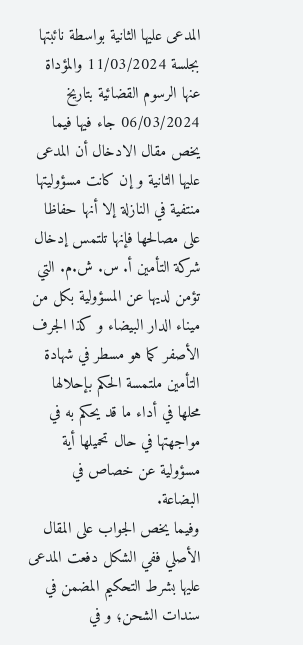المدعى عليها الثانية بواسطة نائبتها بجلسة 11/03/2024 والمؤداة عنها الرسوم القضائية بتاريخ 06/03/2024 جاء فيها فيما يخص مقال الادخال أن المدعى عليها الثانية و إن كانت مسؤوليتها منتفية في النازلة إلا أنها حفاظا على مصالحها فإنها تلتمس إدخال شركة التأمين أ. س. ش.م. التي تؤمن لديها عن المسؤولية بكل من ميناء الدار البيضاء و كذا الجرف الأصفر كما هو مسطر في شهادة التأمين ملتمسة الحكم بإحلالها محلها في أداء ما قد يحكم به في مواجهتها في حال تحميلها أية مسؤولية عن خصاص في البضاعة.
وفيما يخص الجواب على المقال الأصلي ففي الشكل دفعت المدعى عليها بشرط التحكيم المضمن في سندات الشحن؛ و في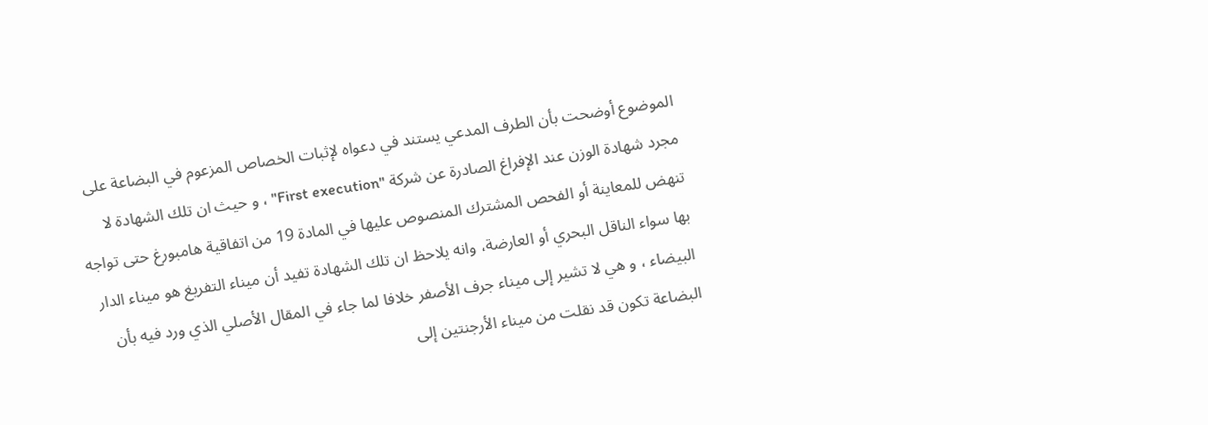الموضوع أوضحت بأن الطرف المدعي يستند في دعواه لإثبات الخصاص المزعوم في البضاعة على مجرد شهادة الوزن عند الإفراغ الصادرة عن شركة "First execution" ، و حيث ان تلك الشهادة لا تنهض للمعاينة أو الفحص المشترك المنصوص عليها في المادة 19 من اتفاقية هامبورغ حتى تواجه بها سواء الناقل البحري أو العارضة، وانه يلاحظ ان تلك الشهادة تفيد أن ميناء التفريغ هو ميناء الدار البيضاء ، و هي لا تشير إلى ميناء جرف الأصفر خلافا لما جاء في المقال الأصلي الذي ورد فيه بأن البضاعة تكون قد نقلت من ميناء الأرجنتين إلى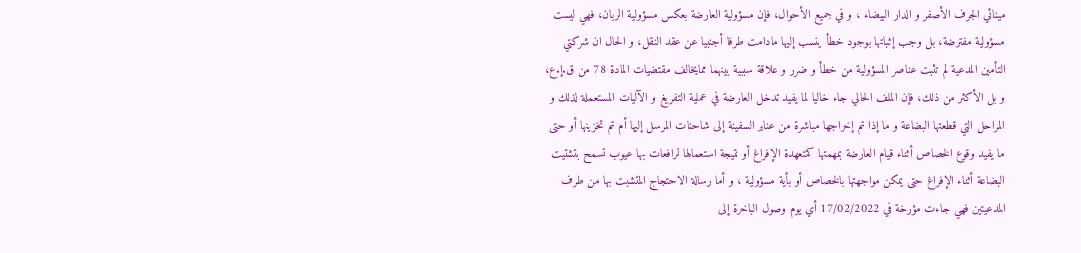مينائي الجرف الأصفر و الدار البيضاء ، و في جميع الأحوال، فإن مسؤولية العارضة بعكس مسؤولية الربان، فهي ليست مسؤولية مفترضة، بل وجب إثباتها بوجود خطأ ينسب إليها مادامت طرفا أجنبيا عن عقد النقل، و الحال ان شركتي التأمين المدعية لم تثبت عناصر المسؤولية من خطأ و ضرر و علاقة سببية بينهما ممايخالف مقتضيات المادة 78 من ق.إ.ع، و بل الأكثر من ذلك، فإن الملف الحالي جاء خاليا لما يفيد تدخل العارضة في عملية التفريغ و الآليات المستعملة لذلك و المراحل التي قطعتها البضاعة و ما إذا تم إخراجها مباشرة من عنابر السفينة إلى شاحنات المرسل إليها أم تم تخزينها أو حتى ما يفيد وقوع الخصاص أثناء قيام العارضة بمهمتها كمتعهدة الإفراغ أو نتيجة استعمالها لرافعات بها عيوب تسمح بتشتيت البضاعة أثناء الإفراغ حتى يمكن مواجهتها بالخصاص أو بأية مسؤولية ، و أما رسالة الاحتجاج المتشبت بها من طرف المدعيتين فهي جاءت مؤرخة في 17/02/2022 أي يوم وصول الباخرة إلى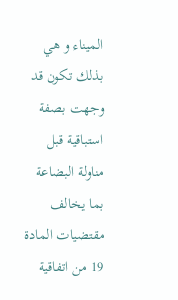الميناء و هي بذلك تكون قد وجهت بصفة استباقية قبل مناولة البضاعة بما يخالف مقتضيات المادة 19 من اتفاقية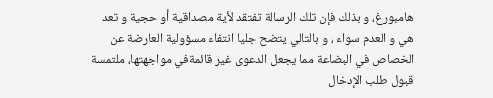هامبورغ، و بذلك فإن تلك الرسالة تفتقد لأية مصداقية أو حجية و تعد هي و العدم سواء ، و بالتالي يتضح جليا انتفاء مسؤولية العارضة عن الخصاص في البضاعة مما يجعل الدعوى غير قائمةفي مواجهتها، ملتمسة قبول طلب الإدخال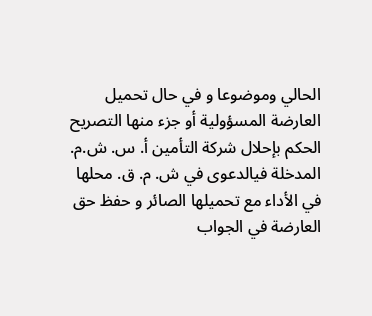الحالي وموضوعا و في حال تحميل العارضة المسؤولية أو جزء منها التصريح الحكم بإحلال شركة التأمين أ. س. ش.م. المدخلة فيالدعوى في ش. م. ق. محلها في الأداء مع تحميلها الصائر و حفظ حق العارضة في الجواب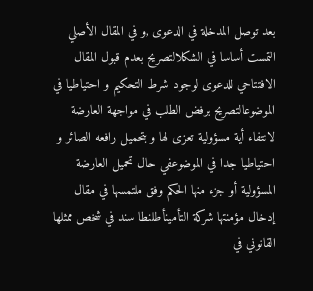بعد توصل المدخلة في الدعوى ,و في المقال الأصلي التمست أساسا في الشكلالتصريح بعدم قبول المقال الافتتاحي للدعوى لوجود شرط التحكيم و احتياطيا في الموضوعالتصريح برفض الطلب في مواجهة العارضة لانتفاء أية مسؤولية تعزى لها و بتحميل رافعه الصائر و احتياطيا جدا في الموضوعفي حال تحميل العارضة المسؤولية أو جزء منها الحكم وفق ملتمسها في مقال إدخال مؤمنتها شركة التأمينأطلنطا سند في شخص ممثلها القانوني في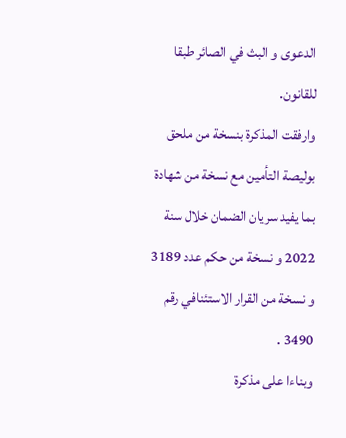الدعوى و البث في الصائر طبقا للقانون.
وارفقت المذكرة بنسخة من ملحق بوليصة التأمين مع نسخة من شهادة بما يفيد سريان الضمان خلال سنة 2022 و نسخة من حكم عدد 3189 و نسخة من القرار الاستئنافي رقم 3490 .
وبناءا على مذكرة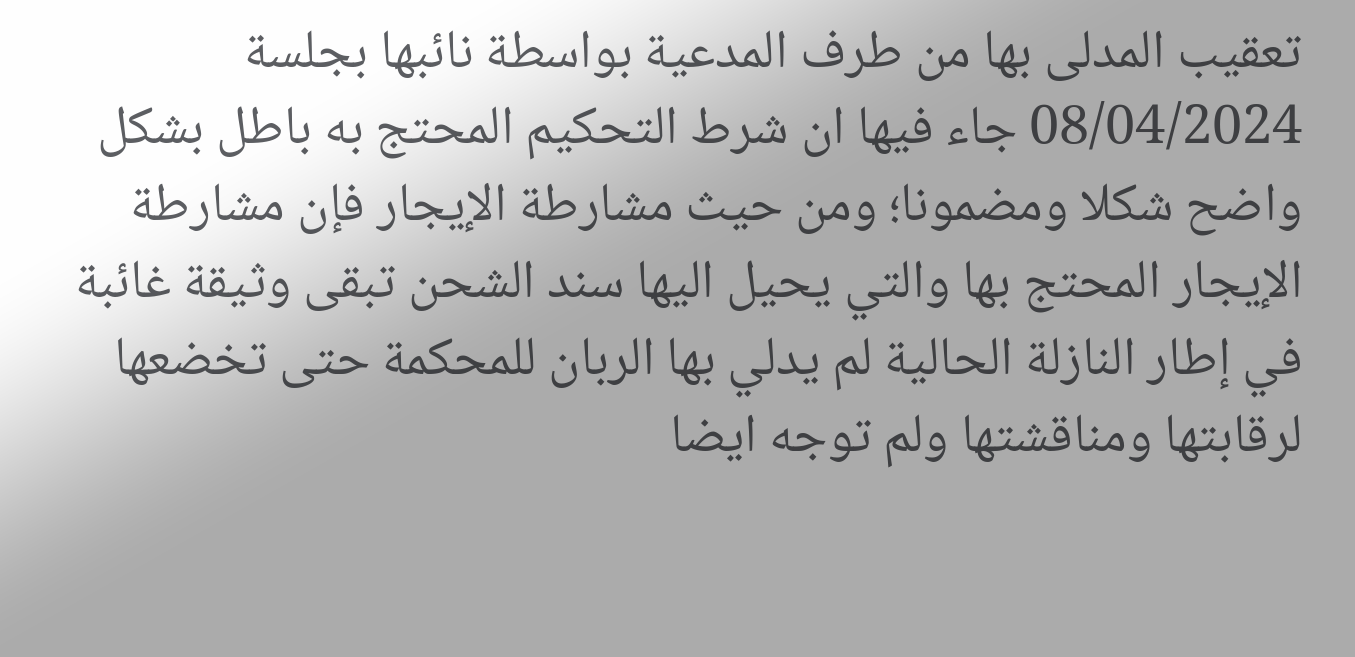تعقيب المدلى بها من طرف المدعية بواسطة نائبها بجلسة 08/04/2024 جاء فيها ان شرط التحكيم المحتج به باطل بشكل واضح شكلا ومضمونا؛ ومن حيث مشارطة الإيجار فإن مشارطة الإيجار المحتج بها والتي يحيل اليها سند الشحن تبقى وثيقة غائبة في إطار النازلة الحالية لم يدلي بها الربان للمحكمة حتى تخضعها لرقابتها ومناقشتها ولم توجه ايضا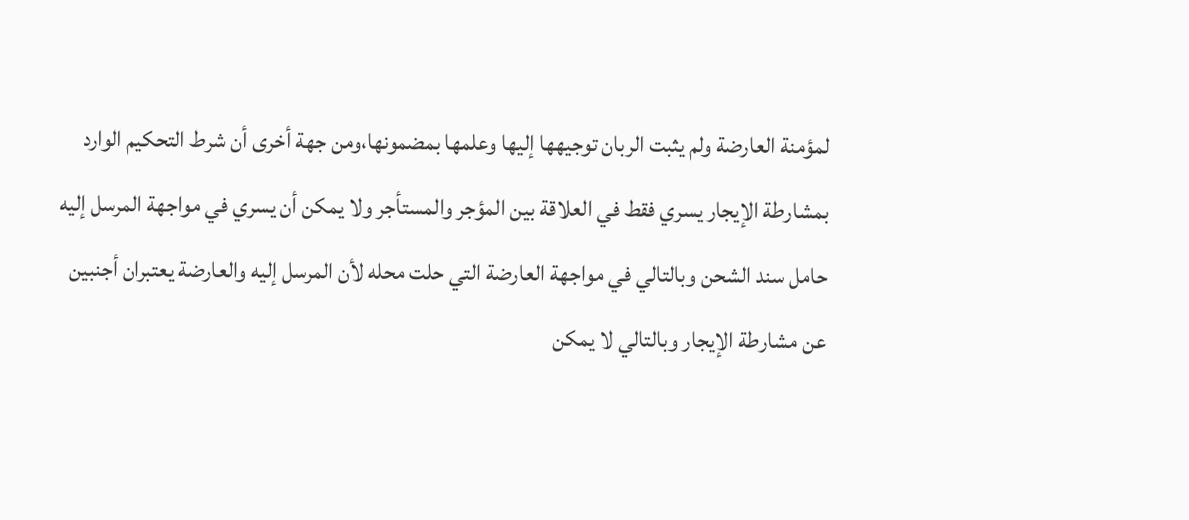لمؤمنة العارضة ولم يثبت الربان توجيهها إليها وعلمها بمضمونها،ومن جهة أخرى أن شرط التحكيم الوارد بمشارطة الإيجار يسري فقط في العلاقة بين المؤجر والمستأجر ولا يمكن أن يسري في مواجهة المرسل إليه حامل سند الشحن وبالتالي في مواجهة العارضة التي حلت محله لأن المرسل إليه والعارضة يعتبران أجنبين عن مشارطة الإيجار وبالتالي لا يمكن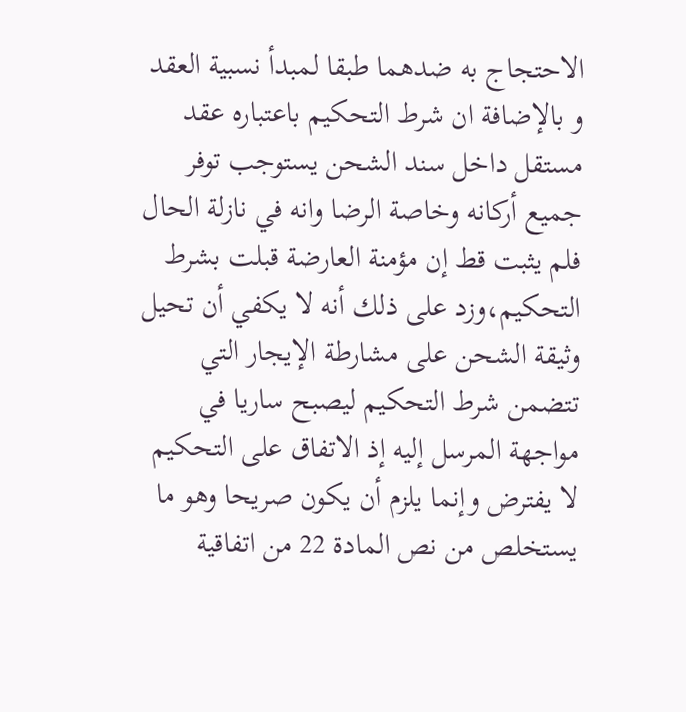الاحتجاج به ضدهما طبقا لمبدأ نسبية العقد و بالإضافة ان شرط التحكيم باعتباره عقد مستقل داخل سند الشحن يستوجب توفر جميع أركانه وخاصة الرضا وانه في نازلة الحال فلم يثبت قط إن مؤمنة العارضة قبلت بشرط التحكيم،وزد على ذلك أنه لا يكفي أن تحيل وثيقة الشحن على مشارطة الإيجار التي تتضمن شرط التحكيم ليصبح ساريا في مواجهة المرسل إليه إذ الاتفاق على التحكيم لا يفترض وإنما يلزم أن يكون صريحا وهو ما يستخلص من نص المادة 22 من اتفاقية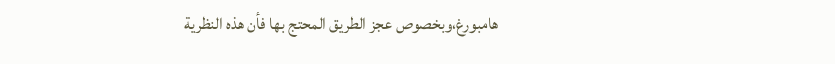هامبورغ،وبخصوص عجز الطريق المحتج بها فأن هذه النظرية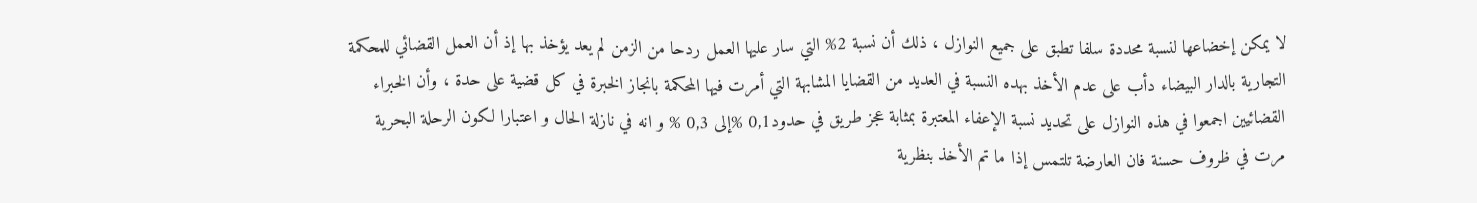لا يمكن إخضاعها لنسبة محددة سلفا تطبق على جميع النوازل ، ذلك أن نسبة 2% التي سار عليها العمل ردحا من الزمن لم يعد يؤخذ بها إذ أن العمل القضائي للمحكمة التجارية بالدار البيضاء دأب على عدم الأخذ بهده النسبة في العديد من القضايا المشابهة التي أمرت فيها المحكمة بانجاز الخبرة في كل قضية على حدة ، وأن الخبراء القضائيين اجمعوا في هذه النوازل على تحديد نسبة الإعفاء المعتبرة بمثابة عجز طريق في حدود0,1 %إلى 0,3 % و انه في نازلة الحال و اعتبارا لكون الرحلة البحرية مرت في ظروف حسنة فان العارضة تلتمس إذا ما تم الأخذ بنظرية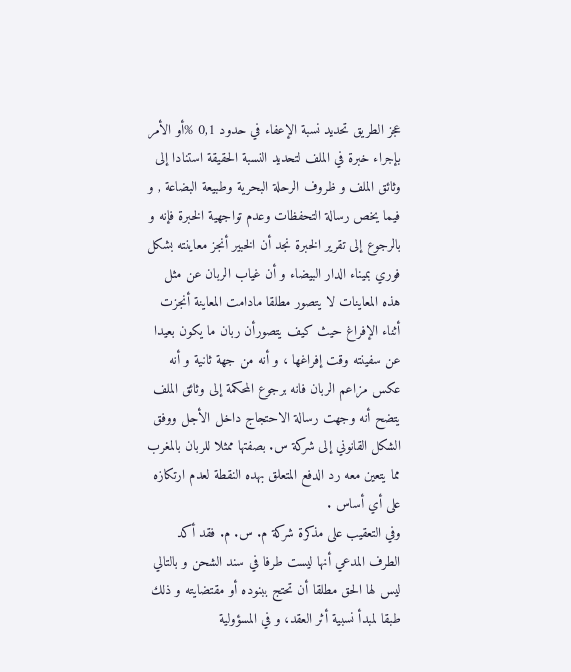عجز الطريق تحديد نسبة الإعفاء في حدود 0,1 %أو الأمر بإجراء خبرة في الملف لتحديد النسبة الحقيقة استنادا إلى وثائق الملف و ظروف الرحلة البحرية وطبيعة البضاعة , و فيما يخص رسالة التحفظات وعدم تواجهية الخبرة فإنه و بالرجوع إلى تقرير الخبرة نجد أن الخبير أنجز معاينته بشكل فوري بميناء الدار البيضاء و أن غياب الربان عن مثل هذه المعاينات لا يتصور مطلقا مادامت المعاينة أنجزت أثناء الإفراغ حيث كيف يتصورأن ربان ما يكون بعيدا عن سفينته وقت إفراغها ، و أنه من جهة ثانية و أنه عكس مزاعم الربان فانه برجوع المحكمة إلى وثائق الملف يتضح أنه وجهت رسالة الاحتجاج داخل الأجل ووفق الشكل القانوني إلى شركة س. بصفتها ممثلا للربان بالمغرب مما يتعين معه رد الدفع المتعلق بهده النقطة لعدم ارتكازه على أي أساس .
وفي التعقيب على مذكرة شركة م. س. م. فقد أكد الطرف المدعي أنها ليست طرفا في سند الشحن و بالتالي ليس لها الحق مطلقا أن تحتج ببنوده أو مقتضايته و ذلك طبقا لمبدأ نسبية أثر العقد، و في المسؤولية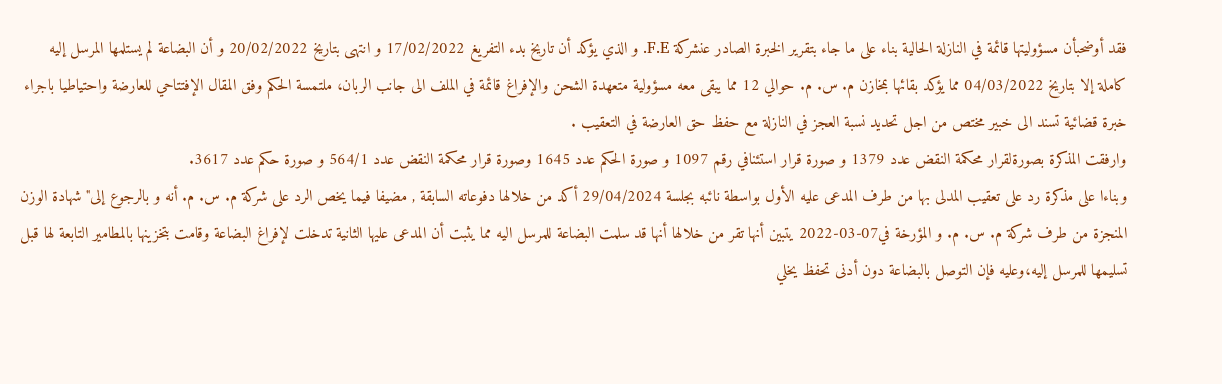فقد أوضحبأن مسؤوليتها قائمة في النازلة الحالية بناء على ما جاء بتقرير الخبرة الصادر عنشركة F.E. و الذي يؤكد أن تاريخ بدء التفريغ 17/02/2022 و انتهى بتاريخ 20/02/2022 و أن البضاعة لم يستلمها المرسل إليه كاملة إلا بتاريخ 04/03/2022 مما يؤكد بقائها بمخازن م. س. م. حوالي 12 مما يبقى معه مسؤولية متعهدة الشحن والإفراغ قائمة في الملف الى جانب الربان، ملتمسة الحكم وفق المقال الإفتتاحي للعارضة واحتياطيا باجراء خبرة قضائية تسند الى خبير مختص من اجل تحديد نسبة العجز في النازلة مع حفظ حق العارضة في التعقيب .
وارفقت المذكرة بصورةلقرار محكمة النقض عدد 1379 و صورة قرار استئنافي رقم 1097 و صورة الحكم عدد 1645 وصورة قرار محكمة النقض عدد 564/1 و صورة حكم عدد 3617.
وبناءا على مذكرة رد على تعقيب المدلى بها من طرف المدعى عليه الأول بواسطة نائبه بجلسة 29/04/2024 أكد من خلالها دفوعاته السابقة , مضيفا فيما يخص الرد على شركة م. س. م. أنه و بالرجوع إلى"شهادة الوزن المنجزة من طرف شركة م. س. م. و المؤرخة في07-03-2022 يتبين أنها تقر من خلالها أنها قد سلمت البضاعة للمرسل اليه مما يثبت أن المدعى عليها الثانية تدخلت لإفراغ البضاعة وقامت بتخزينها بالمطامير التابعة لها قبل تسليمها للمرسل إليه،وعليه فإن التوصل بالبضاعة دون أدنى تحفظ يخلي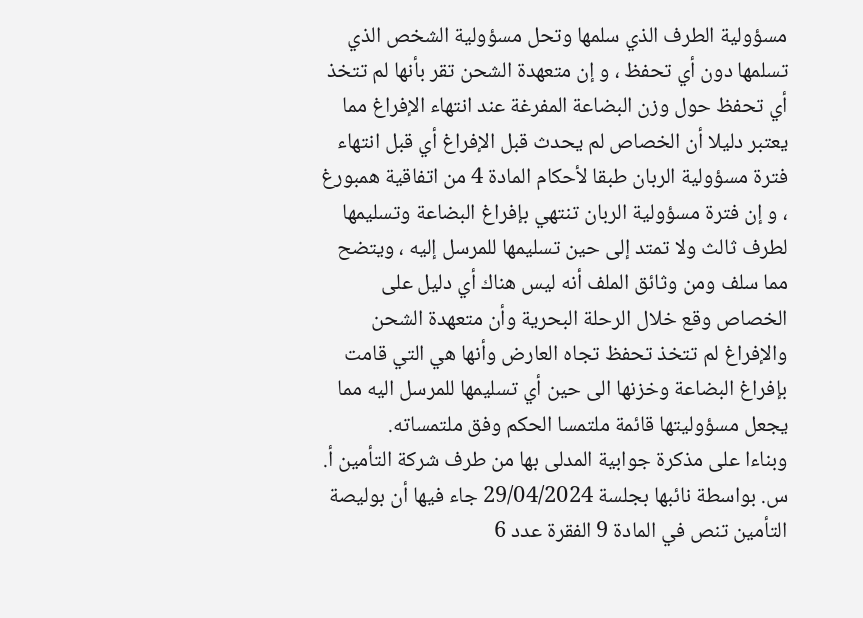مسؤولية الطرف الذي سلمها وتحل مسؤولية الشخص الذي تسلمها دون أي تحفظ ، و إن متعهدة الشحن تقر بأنها لم تتخذ أي تحفظ حول وزن البضاعة المفرغة عند انتهاء الإفراغ مما يعتبر دليلا أن الخصاص لم يحدث قبل الإفراغ أي قبل انتهاء فترة مسؤولية الربان طبقا لأحكام المادة 4 من اتفاقية همبورغ ، و إن فترة مسؤولية الربان تنتهي بإفراغ البضاعة وتسليمها لطرف ثالث ولا تمتد إلى حين تسليمها للمرسل إليه ، ويتضح مما سلف ومن وثائق الملف أنه ليس هناك أي دليل على الخصاص وقع خلال الرحلة البحرية وأن متعهدة الشحن والإفراغ لم تتخذ تحفظ تجاه العارض وأنها هي التي قامت بإفراغ البضاعة وخزنها الى حين أي تسليمها للمرسل اليه مما يجعل مسؤوليتها قائمة ملتمسا الحكم وفق ملتمساته.
وبناءا على مذكرة جوابية المدلى بها من طرف شركة التأمين أ. س. بواسطة نائبها بجلسة 29/04/2024 جاء فيها أن بوليصة التأمين تنص في المادة 9 الفقرة عدد 6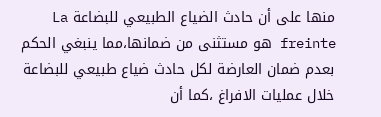منها على أن حادث الضياع الطبيعي للبضاعة La freinte هو مستثنى من ضمانها،مما ينبغي الحكم بعدم ضمان العارضة لكل حادث ضياع طبيعي للبضاعة خلال عمليات الافراغ ،كما أن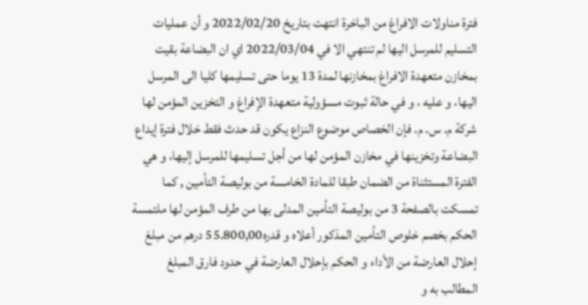فترة مناولات الافراغ من الباخرة انتهت بتاريخ 2022/02/20 و أن عمليات التسليم للمرسل اليها لم تنتهي الا في 2022/03/04 اي ان البضاعة بقيت بمخازن متعهدة الافراغ بمخازنها لمدة 13 يوما حتى تسليمها كليا الى المرسل اليها، و عليه ، و في حالة ثبوت مسؤولية متعهدة الإفراغ و التخزين المؤمن لها شركة م. س. م. فإن الخصاص موضوع النزاع يكون قد حدث فقط خلال فترة إيداع البضاعة وتخزينها في مخازن المؤمن لها من أجل تسليمها للمرسل إليها، و هي الفترة المستثناة من الضمان طبقا للمادة الخامسة من بوليصة التأمين , كما تمسكت بالصفحة 3 من بوليصة التأمين المدلى بها من طرف المؤمن لها ملتمسة الحكم بخصم خلوص التأمين المذكور أعلاه و قدره55.800,00 درهم من مبلغ إحلال العارضة من الأداء و الحكم بإحلال العارضة في حدود فارق المبلغ المطالب به و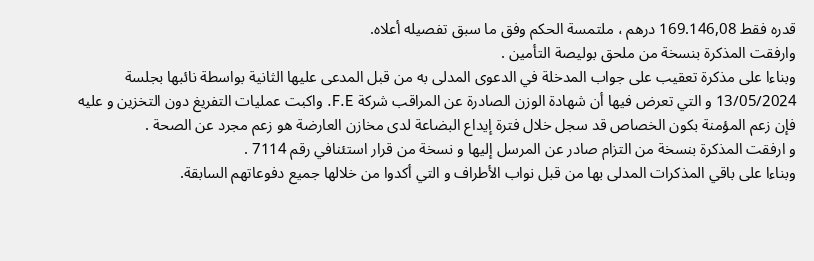قدره فقط 169.146,08 درهم ، ملتمسة الحكم وفق ما سبق تفصيله أعلاه.
وارفقت المذكرة بنسخة من ملحق بوليصة التأمين .
وبناءا على مذكرة تعقيب على جواب المدخلة في الدعوى المدلى به من قبل المدعى عليها الثانية بواسطة نائبها بجلسة 13/05/2024 و التي تعرض فيها أن شهادة الوزن الصادرة عن المراقب شركة F.E. واكبت عمليات التفريغ دون التخزين و عليه فإن زعم المؤمنة بكون الخصاص قد سجل خلال فترة إيداع البضاعة لدى مخازن العارضة هو زعم مجرد عن الصحة .
و ارفقت المذكرة بنسخة من التزام صادر عن المرسل إليها و نسخة من قرار استئنافي رقم 7114 .
وبناءا على باقي المذكرات المدلى بها من قبل نواب الأطراف و التي أكدوا من خلالها جميع دفوعاتهم السابقة.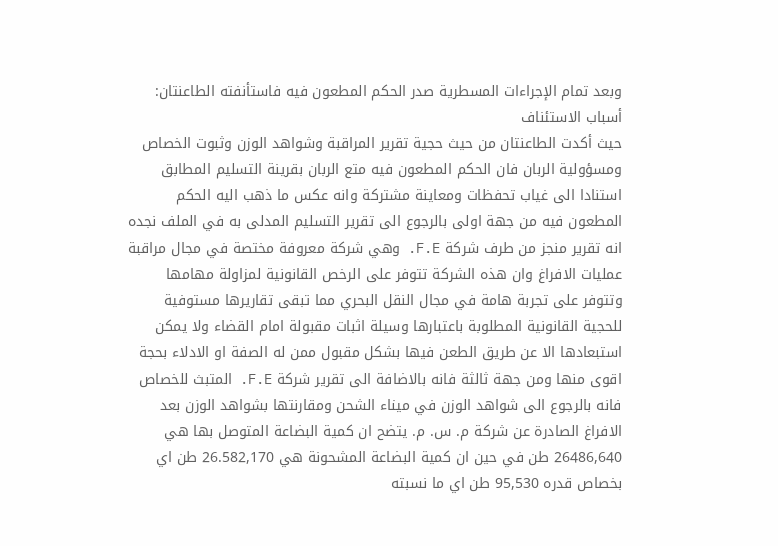وبعد تمام الإجراءات المسطرية صدر الحكم المطعون فيه فاستأنفته الطاعنتان:
أسباب الاستئناف
حيث أكدت الطاعنتان من حيث حجية تقرير المراقبة وشواهد الوزن وثبوت الخصاص ومسؤولية الربان فان الحكم المطعون فيه متع الربان بقرينة التسليم المطابق استنادا الى غياب تحفظات ومعاينة مشتركة وانه عكس ما ذهب اليه الحكم المطعون فيه من جهة اولى بالرجوع الى تقرير التسليم المدلى به في الملف نجده انه تقرير منجز من طرف شركة F.E. وهي شركة معروفة مختصة في مجال مراقبة عمليات الافراغ وان هذه الشركة تتوفر على الرخص القانونية لمزاولة مهامها وتتوفر على تجربة هامة في مجال النقل البحري مما تبقى تقاريرها مستوفية للحجية القانونية المطلوبة باعتبارها وسيلة اثبات مقبولة امام القضاء ولا يمكن استبعادها الا عن طريق الطعن فيها بشكل مقبول ممن له الصفة او الادلاء بحجة اقوى منها ومن جهة ثالثة فانه بالاضافة الى تقرير شركة F.E. المتبث للخصاص فانه بالرجوع الى شواهد الوزن في ميناء الشحن ومقارنتها بشواهد الوزن بعد الافراغ الصادرة عن شركة م. س. م. يتضح ان كمية البضاعة المتوصل بها هي 26486,640 طن في حين ان كمية البضاعة المشحونة هي 26.582,170 طن اي بخصاص قدره 95,530 طن اي ما نسبته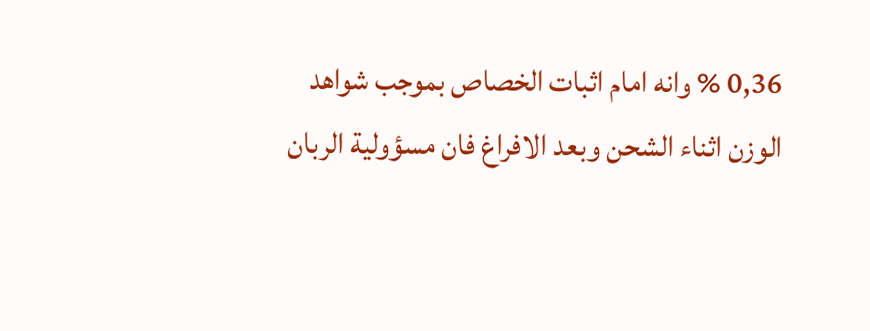0,36 % وانه امام اثبات الخصاص بموجب شواهد الوزن اثناء الشحن وبعد الافراغ فان مسؤولية الربان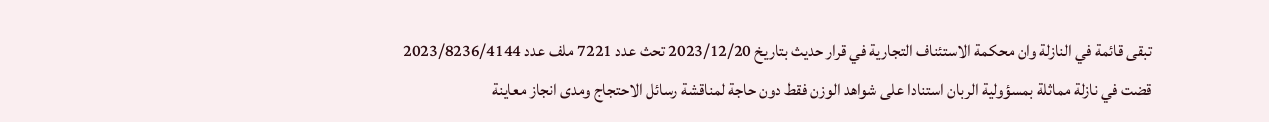تبقى قائمة في النازلة وان محكمة الاستئناف التجارية في قرار حديث بتاريخ 2023/12/20 تحث عدد 7221 ملف عدد 2023/8236/4144 قضت في نازلة مماثلة بمسؤولية الربان استنادا على شواهد الوزن فقط دون حاجة لمناقشة رسائل الاحتجاج ومدى انجاز معاينة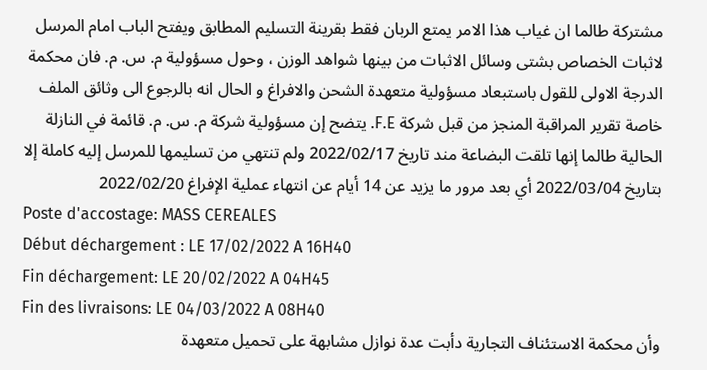مشتركة طالما ان غياب هذا الامر يمتع الربان فقط بقرينة التسليم المطابق ويفتح الباب امام المرسل لاثبات الخصاص بشتى وسائل الاثبات من بينها شواهد الوزن ، وحول مسؤولية م. س. م. فان محكمة الدرجة الاولى للقول باستبعاد مسؤولية متعهدة الشحن والافراغ و الحال انه بالرجوع الى وثائق الملف خاصة تقرير المراقبة المنجز من قبل شركة F.E. يتضح إن مسؤولية شركة م. س. م. قائمة في النازلة الحالية طالما إنها تلقت البضاعة مند تاريخ 2022/02/17 ولم تنتهي من تسليمها للمرسل إليه كاملة إلا بتاريخ 2022/03/04 أي بعد مرور ما يزيد عن 14 أيام عن انتهاء عملية الإفراغ 2022/02/20
Poste d'accostage: MASS CEREALES
Début déchargement : LE 17/02/2022 A 16H40
Fin déchargement: LE 20/02/2022 A 04H45
Fin des livraisons: LE 04/03/2022 A 08H40
وأن محكمة الاستئناف التجارية دأبت عدة نوازل مشابهة على تحميل متعهدة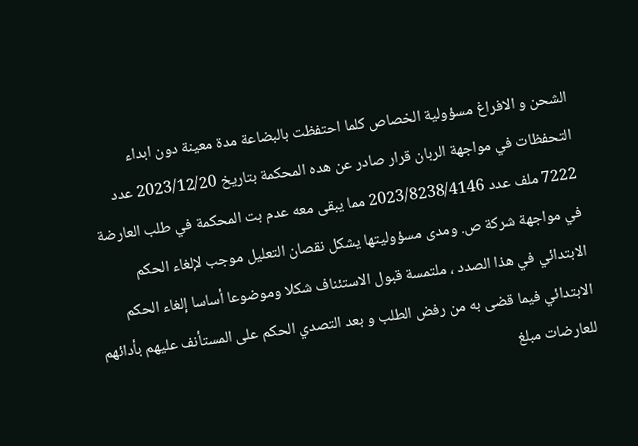الشحن و الافراغ مسؤولية الخصاص كلما احتفظت بالبضاعة مدة معينة دون ابداء التحفظات في مواجهة الربان قرار صادر عن هده المحكمة بتاريخ 2023/12/20 عدد 7222 ملف عدد 2023/8238/4146 مما يبقى معه عدم بت المحكمة في طلب العارضة في مواجهة شركة ص. ومدى مسؤوليتها يشكل نقصان التعليل موجب لإلغاء الحكم الابتدائي في هذا الصدد ، ملتمسة قبول الاستئناف شكلا وموضوعا أساسا إلغاء الحكم الابتدائي فيما قضى به من رفض الطلب و بعد التصدي الحكم على المستأنف عليهم بأدائهم للعارضات مبلغ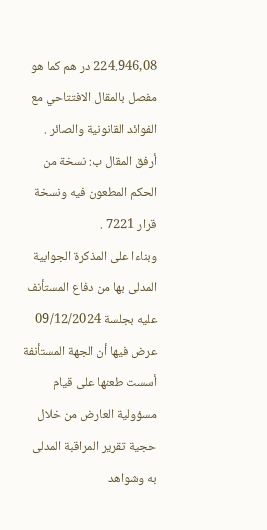224.946,08 در هم كما هو مفصل بالمقال الافتتاحي مع الفوائد القانونية والصائر .
أرفق المقال ب: نسخة من الحكم المطعون فيه ونسخة قرار 7221 .
وبناءا على المذكرة الجوابية المدلى بها من دفاع المستأنف عليه بجلسة 09/12/2024 عرض فيها أن الجهة المستأنفة أسست طعنها على قيام مسؤولية العارض من خلال حجية تقرير المراقبة المدلى به وشواهد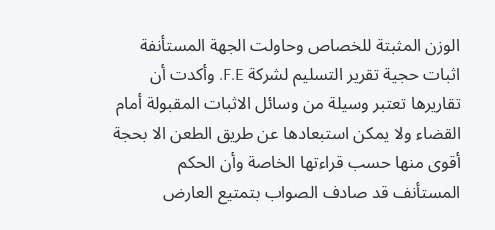الوزن المثبتة للخصاص وحاولت الجهة المستأنفة اثبات حجية تقرير التسليم لشركة F.E. وأكدت أن تقاريرها تعتبر وسيلة من وسائل الاثبات المقبولة أمام القضاء ولا يمكن استبعادها عن طريق الطعن الا بحجة أقوى منها حسب قراءتها الخاصة وأن الحكم المستأنف قد صادف الصواب بتمتيع العارض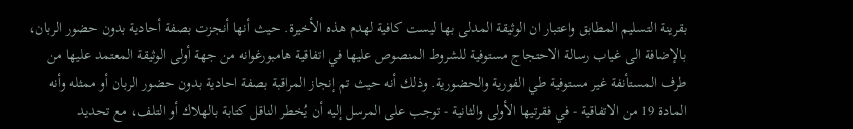بقرينة التسليم المطابق واعتبار ان الوثيقة المدلى بها ليست كافية لهدم هذه الأخيرة. حيث أنها أنجزت بصفة أحادية بدون حضور الربان، بالإضافة الى غياب رسالة الاحتجاج مستوفية للشروط المنصوص عليها في اتفاقية هامبورغوانه من جهة أولى الوثيقة المعتمد عليها من طرف المستأنفة غير مستوفية طي الفورية والحضورية. وذلك أنه حيث تم إنجاز المراقبة بصفة احادية بدون حضور الربان أو ممثله وأنه المادة 19 من الاتفاقية - في فقرتيها الأولى والثانية - توجب على المرسل إليه أن يُخطر الناقل كتابة بالهلاك أو التلف، مع تحديد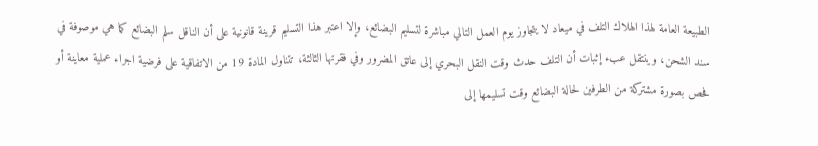الطبيعة العامة لهذا الهلاك التلف في ميعاد لا يتجاوز يوم العمل التالي مباشرة لتسليم البضائع، وإلا اعتبر هذا التسليم قرينة قانونية على أن الناقل سلم البضائع كما هي موصوفة في سند الشحن، وينتقل عبء إثبات أن التلف حدث وقت النقل البحري إلى عاتق المضرور وفي فقرتها الثالثة، تتناول المادة 19 من الاتفاقية على فرضية اجراء عملية معاينة أو فحص بصورة مشتركة من الطرفين لحالة البضائع وقت تسليمها إلى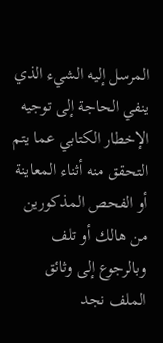المرسل إليه الشيء الذي ينفي الحاجة إلى توجيه الإخطار الكتابي عما يتم التحقق منه أثناء المعاينة أو الفحص المذكورين من هالك أو تلف وبالرجوع إلى وثائق الملف نجد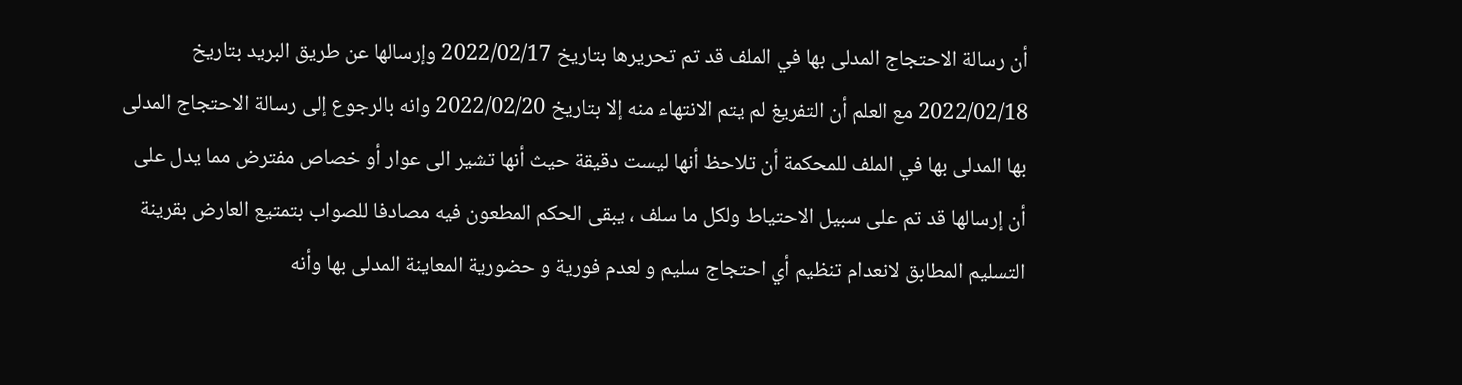أن رسالة الاحتجاج المدلى بها في الملف قد تم تحريرها بتاريخ 2022/02/17 وإرسالها عن طريق البريد بتاريخ 2022/02/18 مع العلم أن التفريغ لم يتم الانتهاء منه إلا بتاريخ 2022/02/20 وانه بالرجوع إلى رسالة الاحتجاج المدلى بها المدلى بها في الملف للمحكمة أن تلاحظ أنها ليست دقيقة حيث أنها تشير الى عوار أو خصاص مفترض مما يدل على أن إرسالها قد تم على سبيل الاحتياط ولكل ما سلف ، يبقى الحكم المطعون فيه مصادفا للصواب بتمتيع العارض بقرينة التسليم المطابق لانعدام تنظيم أي احتجاج سليم و لعدم فورية و حضورية المعاينة المدلى بها وأنه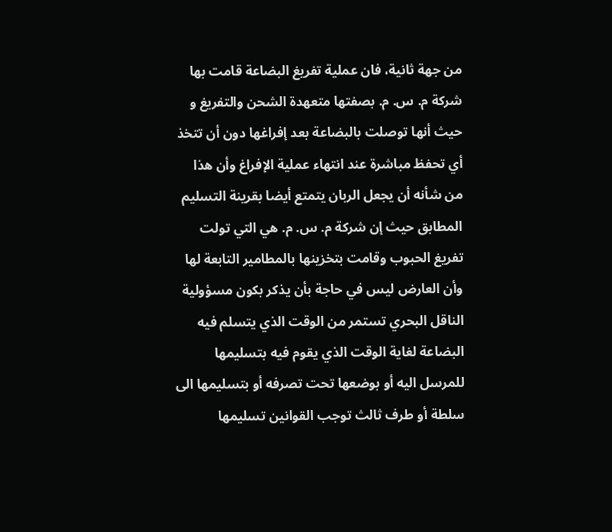من جهة ثانية، فان عملية تفريغ البضاعة قامت بها شركة م. س. م. بصفتها متعهدة الشحن والتفريغ و حيث أنها توصلت بالبضاعة بعد إفراغها دون أن تتخذ أي تحفظ مباشرة عند انتهاء عملية الإفراغ وأن هذا من شأنه أن يجعل الربان يتمتع أيضا بقرينة التسليم المطابق حيث إن شركة م. س. م. هي التي تولت تفريغ الحبوب وقامت بتخزينها بالمطامير التابعة لها وأن العارض ليس في حاجة بأن يذكر بكون مسؤولية الناقل البحري تستمر من الوقت الذي يتسلم فيه البضاعة لغاية الوقت الذي يقوم فيه بتسليمها للمرسل اليه أو بوضعها تحت تصرفه أو بتسليمها الى سلطة أو طرف ثالث توجب القوانين تسليمها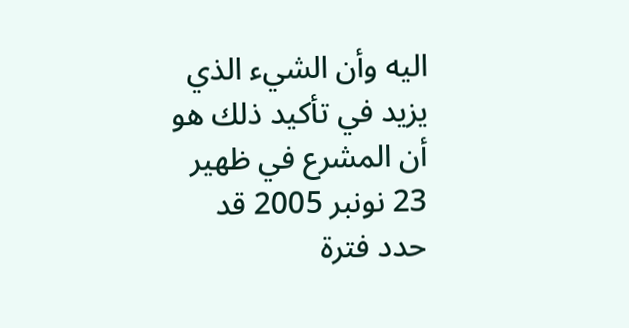اليه وأن الشيء الذي يزيد في تأكيد ذلك هو أن المشرع في ظهير 23 نونبر 2005 قد حدد فترة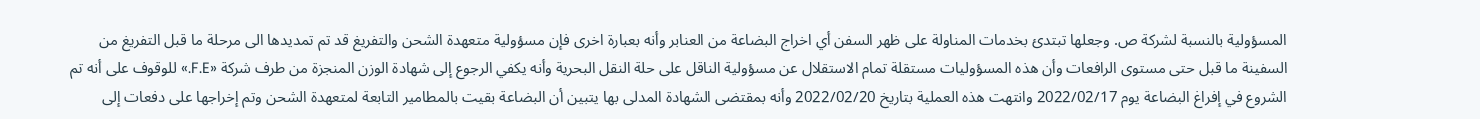المسؤولية بالنسبة لشركة ص. وجعلها تبتدئ بخدمات المناولة على ظهر السفن أي اخراج البضاعة من العنابر وأنه بعبارة اخرى فإن مسؤولية متعهدة الشحن والتفريغ قد تم تمديدها الى مرحلة ما قبل التفريغ من السفينة ما قبل حتى مستوى الرافعات وأن هذه المسؤوليات مستقلة تمام الاستقلال عن مسؤولية الناقل على حلة النقل البحرية وأنه يكفي الرجوع إلى شهادة الوزن المنجزة من طرف شركة «F.E.» للوقوف على أنه تم الشروع في إفراغ البضاعة يوم 2022/02/17 وانتهت هذه العملية بتاريخ 2022/02/20 وأنه بمقتضى الشهادة المدلى بها يتبين أن البضاعة بقيت بالمطامير التابعة لمتعهدة الشحن وتم إخراجها على دفعات إلى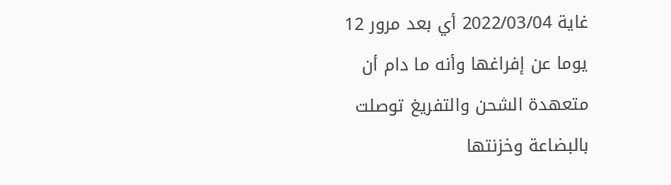غاية 2022/03/04 أي بعد مرور 12 يوما عن إفراغها وأنه ما دام أن متعهدة الشحن والتفريغ توصلت بالبضاعة وخزنتها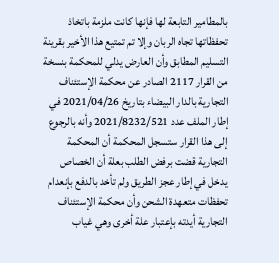بالمطامير التابعة لها فإنها كانت ملزمة باتخاذ تحفظاتها تجاه الربان وإلا تم تمتيع هذا الأخير بقرينة التسليم المطابق وأن العارض يدلي للمحكمة بنسخة من القرار 2117 الصادر عن محكمة الإستئناف التجارية بالدار البيضاء بتاريخ 2021/04/26 في إطار الملف عدد 2021/8232/521 وأنه بالرجوع إلى هذا القرار ستسجل المحكمة أن المحكمة التجارية قضت برفض الطلب بعلة أن الخصاص يدخل في إطار عجز الطريق ولم تأخد بالدفع بإنعدام تحفظات متعهدة الشحن وأن محكمة الإستئناف التجارية أيدته بإعتبار علة أخرى وهي غياب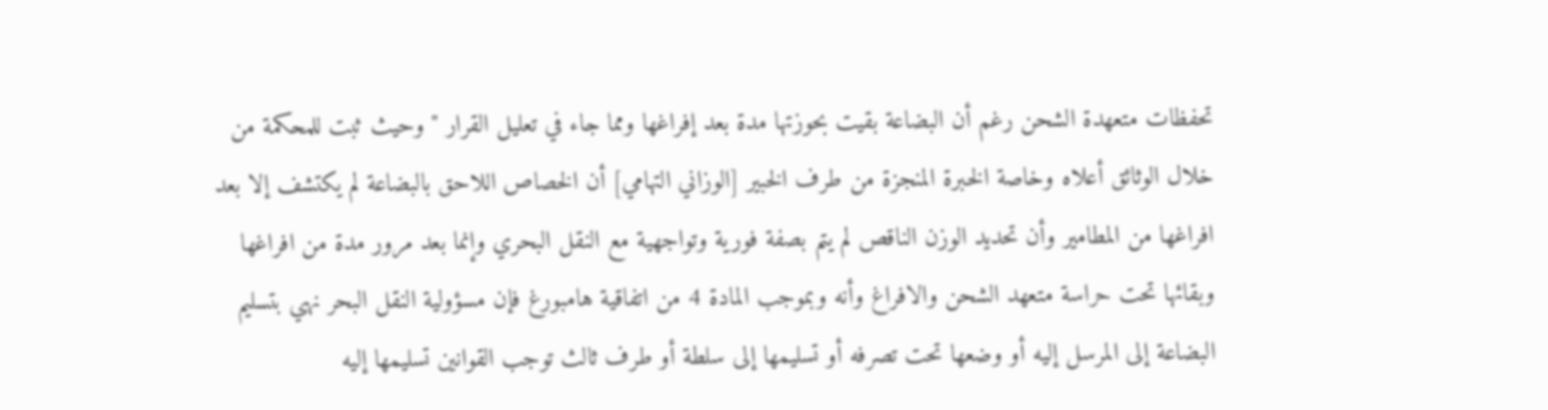تحفظات متعهدة الشحن رغم أن البضاعة بقيت بحوزتها مدة بعد إفراغها ومما جاء في تعليل القرار " وحيث ثبت للمحكمة من خلال الوثائق أعلاه وخاصة الخبرة المنجزة من طرف الخبير [الوزاني التهامي] أن الخصاص اللاحق بالبضاعة لم يكتشف إلا بعد افراغها من المطامير وأن تحديد الوزن الناقص لم يتم بصفة فورية وتواجهية مع النقل البحري وإنما بعد مرور مدة من افراغها وبقائها تحت حراسة متعهد الشحن والافراغ وأنه وبموجب المادة 4 من اتفاقية هامبورغ فإن مسؤولية النقل البحر نهي بتسليم البضاعة إلى المرسل إليه أو وضعها تحت تصرفه أو تسليمها إلى سلطة أو طرف ثالث توجب القوانين تسليمها إليه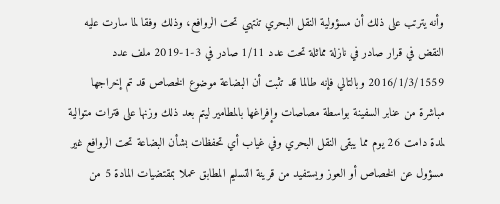وأنه يترتب على ذلك أن مسؤولية النقل البحري تنتهي تحت الروافع، وذلك وفقا لما سارت عليه النقض في قرار صادر في نازلة مماثلة تحت عدد 1/11 صادر في 3-1-2019 ملف عدد 2016/1/3/1559 وبالتالي فإنه طالما قد تثبت أن البضاعة موضوع الخصاص قد تم إخراجها مباشرة من عنابر السفينة بواسطة مصاصات وإفراغها بالمطامير ليتم بعد ذلك وزنها على فترات متوالية لمدة دامت 26 يوم مما يبقى النقل البحري وفي غياب أي تحفظات بشأن البضاعة تحت الروافع غير مسؤول عن الخصاص أو العوز ويستفيد من قرينة التسليم المطابق عملا بمقتضيات المادة 5 من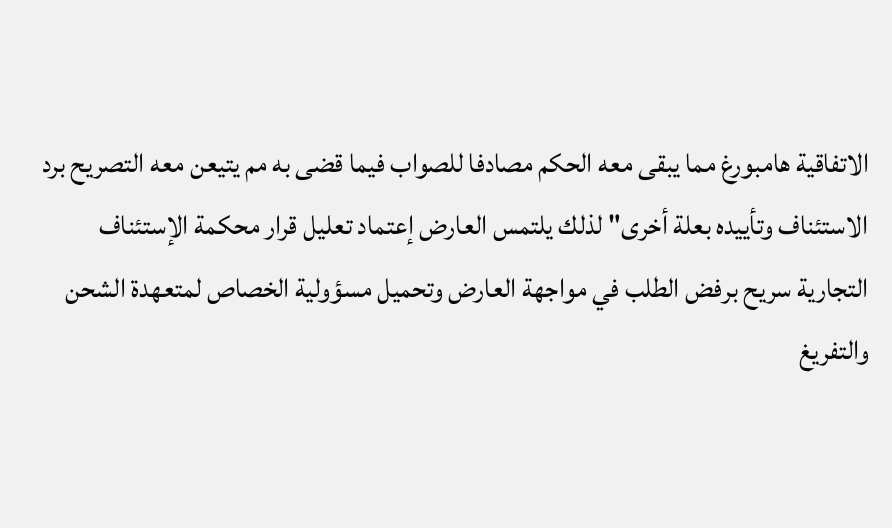الاتفاقية هامبورغ مما يبقى معه الحكم مصادفا للصواب فيما قضى به مم يتيعن معه التصريح برد الاستئناف وتأييده بعلة أخرى" لذلك يلتمس العارض إعتماد تعليل قرار محكمة الإستئناف التجارية سريح برفض الطلب في مواجهة العارض وتحميل مسؤولية الخصاص لمتعهدة الشحن والتفريغ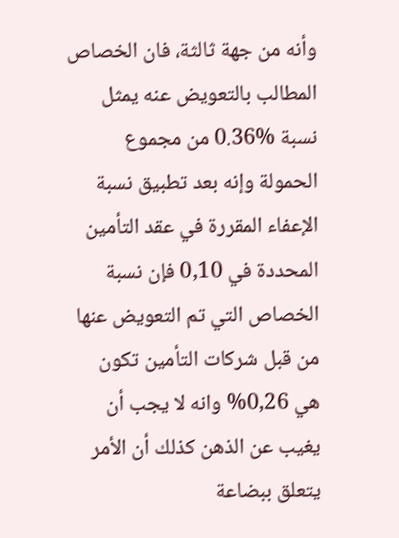وأنه من جهة ثالثة، فان الخصاص المطالب بالتعويض عنه يمثل نسبة %0.36 من مجموع الحمولة وإنه بعد تطبيق نسبة الإعفاء المقررة في عقد التأمين المحددة في 0,10 فإن نسبة الخصاص التي تم التعويض عنها من قبل شركات التأمين تكون هي 0,26% وانه لا يجب أن يغيب عن الذهن كذلك أن الأمر يتعلق ببضاعة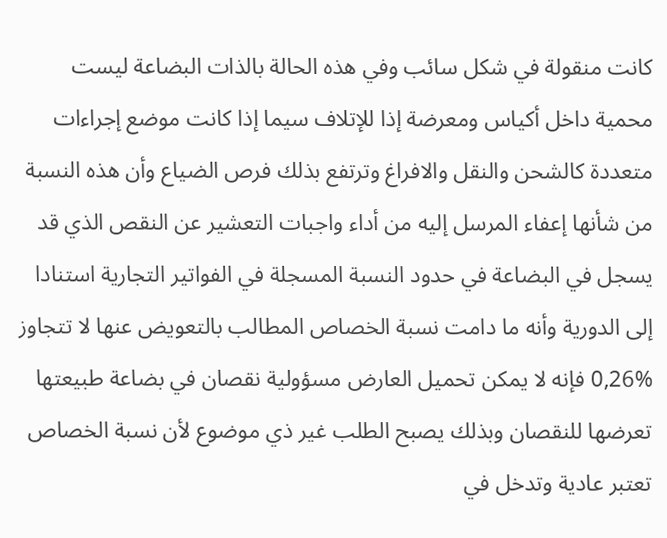كانت منقولة في شكل سائب وفي هذه الحالة بالذات البضاعة ليست محمية داخل أكياس ومعرضة إذا للإتلاف سيما إذا كانت موضع إجراءات متعددة كالشحن والنقل والافراغ وترتفع بذلك فرص الضياع وأن هذه النسبة من شأنها إعفاء المرسل إليه من أداء واجبات التعشير عن النقص الذي قد يسجل في البضاعة في حدود النسبة المسجلة في الفواتير التجارية استنادا إلى الدورية وأنه ما دامت نسبة الخصاص المطالب بالتعويض عنها لا تتجاوز %0,26 فإنه لا يمكن تحميل العارض مسؤولية نقصان في بضاعة طبيعتها تعرضها للنقصان وبذلك يصبح الطلب غير ذي موضوع لأن نسبة الخصاص تعتبر عادية وتدخل في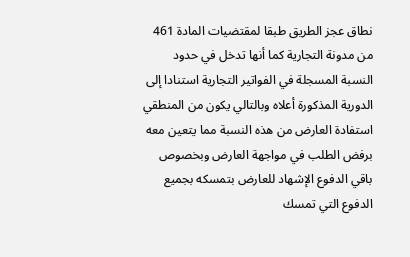نطاق عجز الطريق طبقا لمقتضيات المادة 461 من مدونة التجارية كما أنها تدخل في حدود النسبة المسجلة في الفواتير التجارية استنادا إلى الدورية المذكورة أعلاه وبالتالي يكون من المنطقي استفادة العارض من هذه النسبة مما يتعين معه برفض الطلب في مواجهة العارض وبخصوص باقي الدفوع الإشهاد للعارض بتمسكه بجميع الدفوع التي تمسك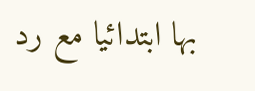بها ابتدائيا مع رد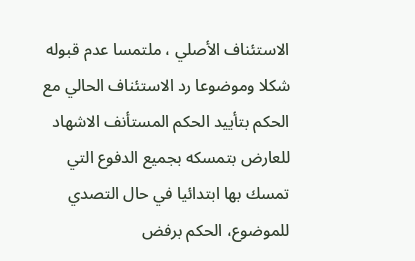الاستئناف الأصلي ، ملتمسا عدم قبوله شكلا وموضوعا رد الاستئناف الحالي مع الحكم بتأييد الحكم المستأنف الاشهاد للعارض بتمسكه بجميع الدفوع التي تمسك بها ابتدائيا في حال التصدي للموضوع، الحكم برفض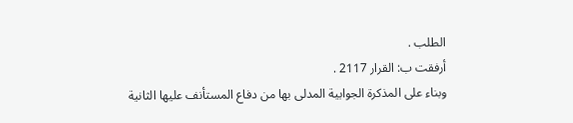الطلب .
أرفقت ب: القرار 2117 .
وبناء على المذكرة الجوابية المدلى بها من دفاع المستأنف عليها الثانية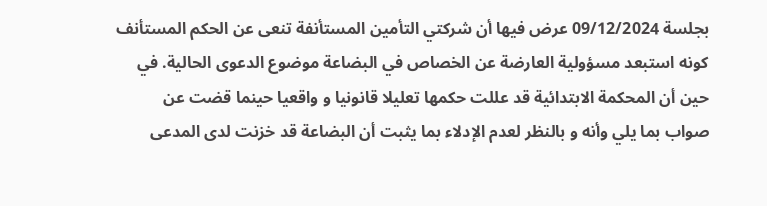بجلسة 09/12/2024 عرض فيها أن شركتي التأمين المستأنفة تنعى عن الحكم المستأنف كونه استبعد مسؤولية العارضة عن الخصاص في البضاعة موضوع الدعوى الحالية. في حين أن المحكمة الابتدائية قد عللت حكمها تعليلا قانونيا و واقعيا حينما قضت عن صواب بما يلي وأنه و بالنظر لعدم الإدلاء بما يثبت أن البضاعة قد خزنت لدى المدعى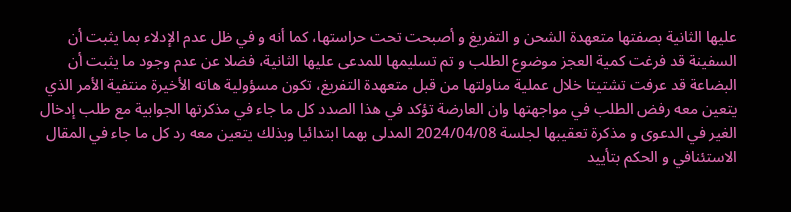عليها الثانية بصفتها متعهدة الشحن و التفريغ و أصبحت تحت حراستها، كما أنه و في ظل عدم الإدلاء بما يثبت أن السفينة قد فرغت كمية العجز موضوع الطلب و تم تسليمها للمدعى عليها الثانية، فضلا عن عدم وجود ما يثبت أن البضاعة قد عرفت تشتيتا خلال عملية مناولتها من قبل متعهدة التفريغ، تكون مسؤولية هاته الأخيرة منتفية الأمر الذي يتعين معه رفض الطلب في مواجهتها وان العارضة تؤكد في هذا الصدد كل ما جاء في مذكرتها الجوابية مع طلب إدخال الغير في الدعوى و مذكرة تعقيبها لجلسة 2024/04/08 المدلى بهما ابتدائيا وبذلك يتعين معه رد كل ما جاء في المقال الاستئنافي و الحكم بتأييد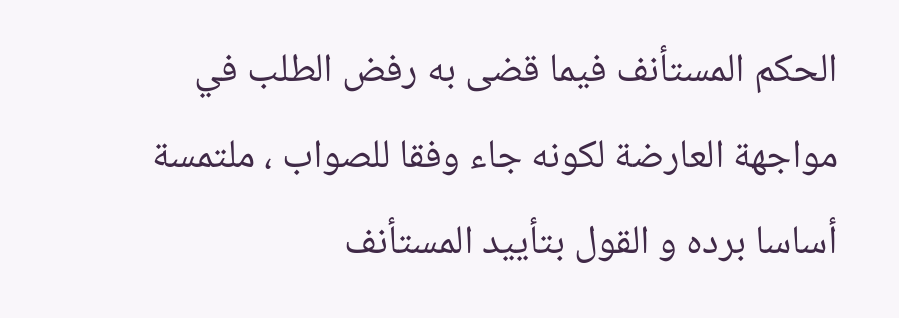الحكم المستأنف فيما قضى به رفض الطلب في مواجهة العارضة لكونه جاء وفقا للصواب ، ملتمسة أساسا برده و القول بتأييد المستأنف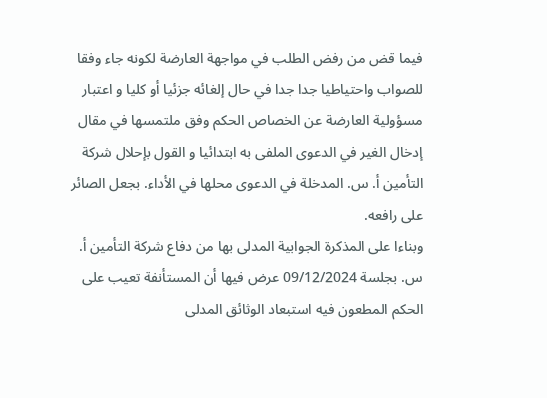فيما قض من رفض الطلب في مواجهة العارضة لكونه جاء وفقا للصواب واحتياطيا جدا جدا في حال إلغائه جزئيا أو كليا و اعتبار مسؤولية العارضة عن الخصاص الحكم وفق ملتمسها في مقال إدخال الغير في الدعوى الملفى به ابتدائيا و القول بإحلال شركة التأمين أ. س. المدخلة في الدعوى محلها في الأداء. بجعل الصائر على رافعه.
وبناءا على المذكرة الجوابية المدلى بها من دفاع شركة التأمين أ. س. بجلسة 09/12/2024 عرض فيها أن المستأنفة تعيب على الحكم المطعون فيه استبعاد الوثائق المدلى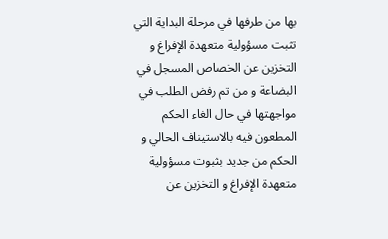بها من طرفها في مرحلة البداية التي تثبت مسؤولية متعهدة الإفراغ و التخزين عن الخصاص المسجل في البضاعة و من تم رفض الطلب في مواجهتها في حال الغاء الحكم المطعون فيه بالاستيناف الحالي و الحكم من جديد بثبوت مسؤولية متعهدة الإفراغ و التخزين عن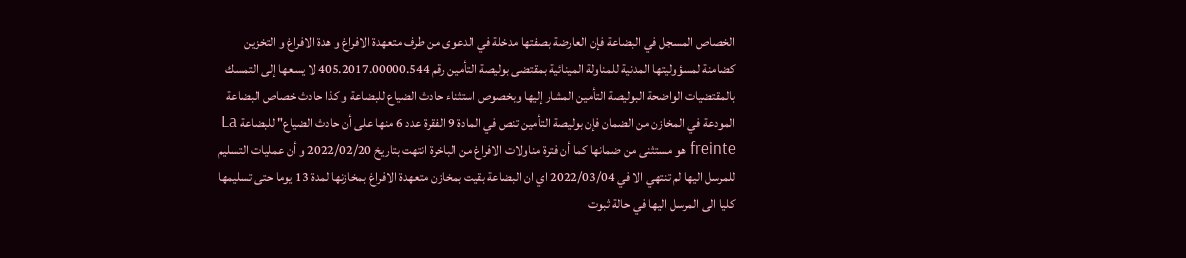الخصاص المسجل في البضاعة فإن العارضة بصفتها مدخلة في الدعوى من طرف متعهدة الافراغ و هدة الافراغ و التخزين كضامنة لمسؤوليتها المدنية للمناولة المينائية بمقتضى بوليصة التأمين رقم 405.2017.00000.544 لا يسعها إلى التمسك بالمقتضيات الواضحة البوليصة التأمين المشار إليها وبخصوص استثناء حادث الضياع للبضاعة و كذا حادث خصاص البضاعة المودعة في المخازن من الضمان فإن بوليصة التأمين تنص في المادة 9 الفقرة عدد 6 منها على أن حادث الضياع" للبضاعة La freinte هو مستثنى من ضمانها كما أن فترة مناولات الافراغ من الباخرة انتهت بتاريخ 2022/02/20 و أن عمليات التسليم للمرسل اليها لم تنتهي الا في 2022/03/04 اي ان البضاعة بقيت بمخازن متعهدة الافراغ بمخازنها لمدة 13 يوما حتى تسليمها كليا الى المرسل اليها في حالة ثبوت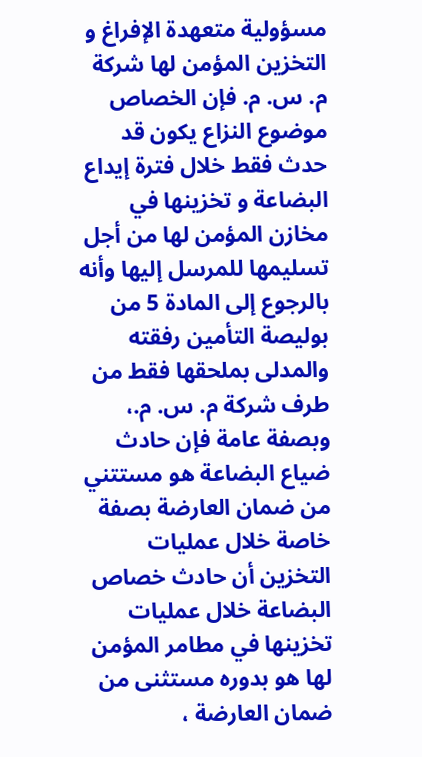مسؤولية متعهدة الإفراغ و التخزين المؤمن لها شركة م. س. م. فإن الخصاص موضوع النزاع يكون قد حدث فقط خلال فترة إيداع البضاعة و تخزينها في مخازن المؤمن لها من أجل تسليمها للمرسل إليها وأنه بالرجوع إلى المادة 5 من بوليصة التأمين رفقته والمدلى بملحقها فقط من طرف شركة م. س. م.، وبصفة عامة فإن حادث ضياع البضاعة هو مستتني من ضمان العارضة بصفة خاصة خلال عمليات التخزين أن حادث خصاص البضاعة خلال عمليات تخزينها في مطامر المؤمن لها هو بدوره مستثنى من ضمان العارضة ،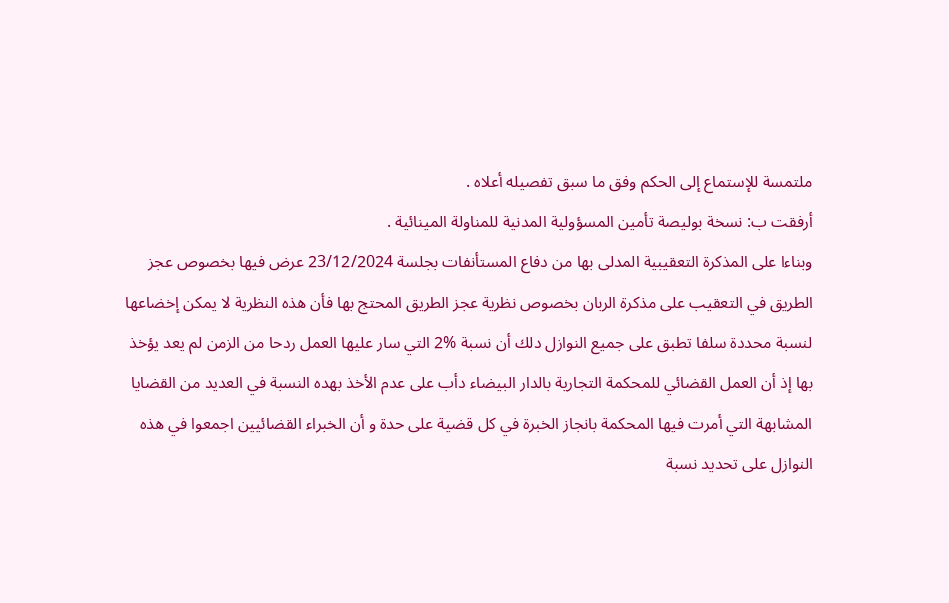ملتمسة للإستماع إلى الحكم وفق ما سبق تفصيله أعلاه .
أرفقت ب: نسخة بوليصة تأمين المسؤولية المدنية للمناولة المينائية .
وبناءا على المذكرة التعقيبية المدلى بها من دفاع المستأنفات بجلسة 23/12/2024 عرض فيها بخصوص عجز الطريق في التعقيب على مذكرة الربان بخصوص نظرية عجز الطريق المحتج بها فأن هذه النظرية لا يمكن إخضاعها لنسبة محددة سلفا تطبق على جميع النوازل دلك أن نسبة %2 التي سار عليها العمل ردحا من الزمن لم يعد يؤخذ بها إذ أن العمل القضائي للمحكمة التجارية بالدار البيضاء دأب على عدم الأخذ بهده النسبة في العديد من القضايا المشابهة التي أمرت فيها المحكمة بانجاز الخبرة في كل قضية على حدة و أن الخبراء القضائيين اجمعوا في هذه النوازل على تحديد نسبة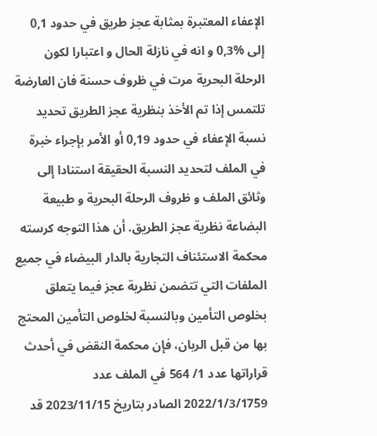الإعفاء المعتبرة بمثابة عجز طريق في حدود 0,1 إلى %0,3 و انه في نازلة الحال و اعتبارا لكون الرحلة البحرية مرت في ظروف حسنة فان العارضة تلتمس إذا تم الأخذ بنظرية عجز الطريق تحديد نسبة الإعفاء في حدود 0,19 أو الأمر بإجراء خبرة في الملف لتحديد النسبة الحقيقة استنادا إلى وثائق الملف و ظروف الرحلة البحرية و طبيعة البضاعة نظرية عجز الطريق. أن هذا التوجه كرسته محكمة الاستئناف التجارية بالدار البيضاء في جميع الملفات التي تتضمن نظرية عجز فيما يتعلق بخلوص التأمين وبالنسبة لخلوص التأمين المحتج بها من قبل الربان، فإن محكمة النقض في أحدث قراراتها عدد 1/ 564 في الملف عدد 2022/1/3/1759 الصادر بتاريخ 2023/11/15 قد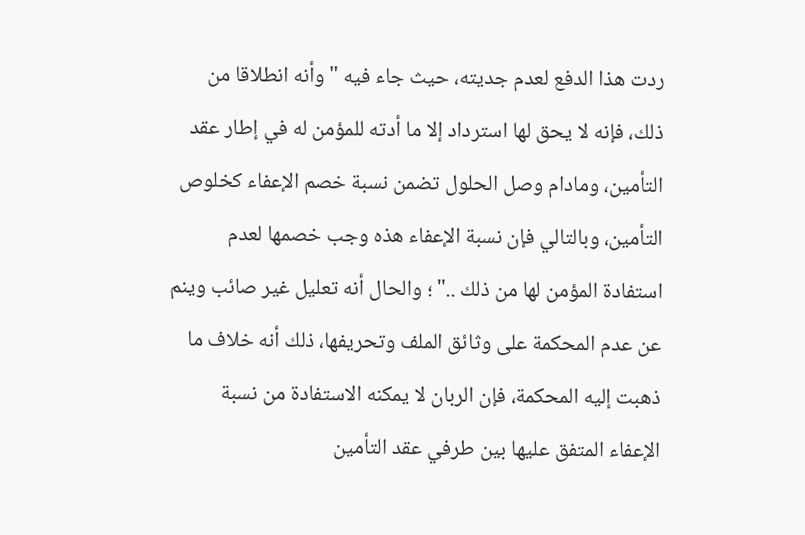ردت هذا الدفع لعدم جديته، حيث جاء فيه " وأنه انطلاقا من ذلك، فإنه لا يحق لها استرداد إلا ما أدته للمؤمن له في إطار عقد التأمين، ومادام وصل الحلول تضمن نسبة خصم الإعفاء كخلوص التأمين، وبالتالي فإن نسبة الإعفاء هذه وجب خصمها لعدم استفادة المؤمن لها من ذلك .." ؛ والحال أنه تعليل غير صائب وينم عن عدم المحكمة على وثائق الملف وتحريفها، ذلك أنه خلاف ما ذهبت إليه المحكمة، فإن الربان لا يمكنه الاستفادة من نسبة الإعفاء المتفق عليها بين طرفي عقد التأمين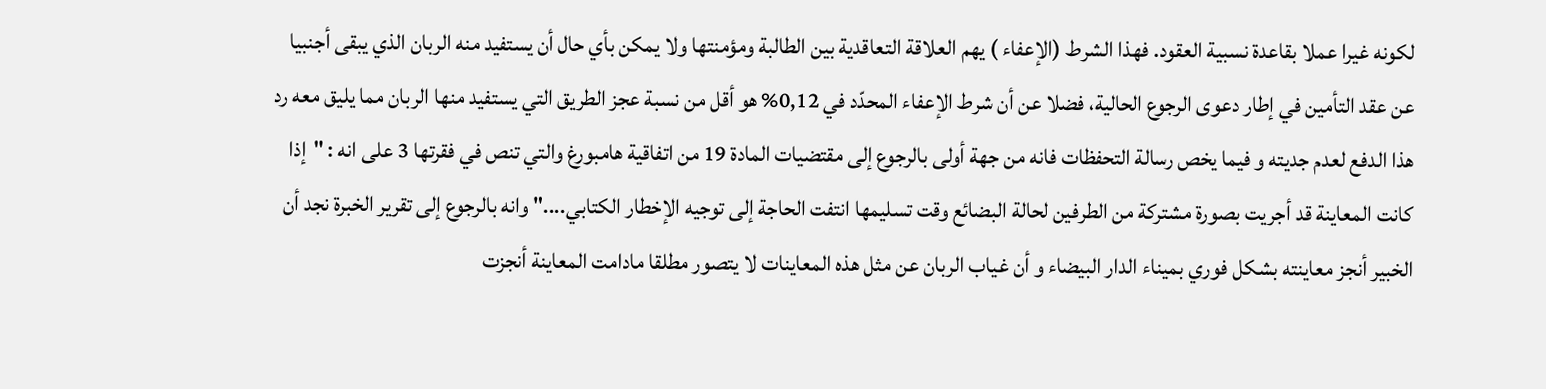لكونه غيرا عملا بقاعدة نسبية العقود. فهذا الشرط (الإعفاء ) يهم العلاقة التعاقدية بين الطالبة ومؤمنتها ولا يمكن بأي حال أن يستفيد منه الربان الذي يبقى أجنبيا عن عقد التأمين في إطار دعوى الرجوع الحالية، فضلا عن أن شرط الإعفاء المحدّد في 0,12% هو أقل من نسبة عجز الطريق التي يستفيد منها الربان مما يليق معه رد هذا الدفع لعدم جديته و فيما يخص رسالة التحفظات فانه من جهة أولى بالرجوع إلى مقتضيات المادة 19 من اتفاقية هامبورغ والتي تنص في فقرتها 3 على انه : "إذا كانت المعاينة قد أجريت بصورة مشتركة من الطرفين لحالة البضائع وقت تسليمها انتفت الحاجة إلى توجيه الإخطار الكتابي...." وانه بالرجوع إلى تقرير الخبرة نجد أن الخبير أنجز معاينته بشكل فوري بميناء الدار البيضاء و أن غياب الربان عن مثل هذه المعاينات لا يتصور مطلقا مادامت المعاينة أنجزت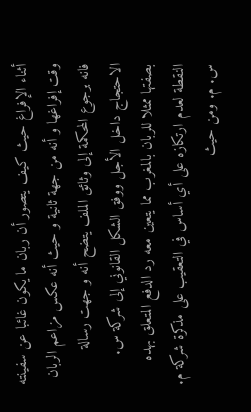أثناء الإفراغ حيث كيف يتصور أن ربان ما يكون غائبا عن سفينته وقت إفراغها و أنه من جهة ثانية و حيث أنه عكس مزاعم الربان فانه برجوع المحكمة إلى وثائق الملف يتضح أنه و جهت رسالة الاحتجاج داخل الأجل ووفق الشكل القانوني إلى شركة س. بصفتها ممثلا للربان بالمغرب مما يتعين معه رد الدفع المتعلق بهده النقطة لعدم ارتكازه على أي أساس في التعقيب على مذكرة شركة م. س. م. ومن حيث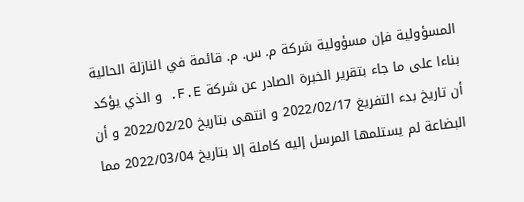المسؤولية فإن مسؤولية شركة م. س. م. قائمة في النازلة الحالية بناءا على ما جاء بتقرير الخبرة الصادر عن شركة F.E. و الذي يؤكد أن تاريخ بدء التفريغ 2022/02/17 و انتهى بتاريخ 2022/02/20 و أن البضاعة لم يستلمها المرسل إليه كاملة إلا بتاريخ 2022/03/04 مما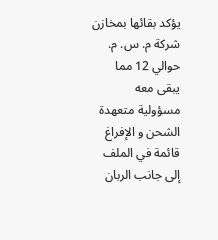يؤكد بقائها بمخازن شركة م. س. م. حوالي 12 مما يبقى معه مسؤولية متعهدة الشحن و الإفراغ قائمة في الملف إلى جانب الربان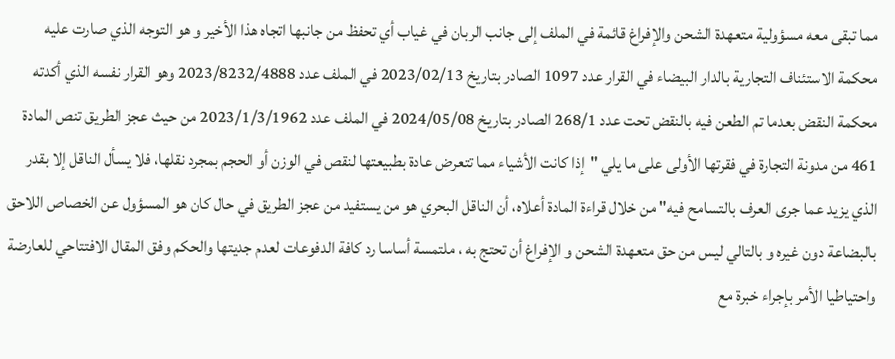مما تبقى معه مسؤولية متعهدة الشحن والإفراغ قائمة في الملف إلى جانب الربان في غياب أي تحفظ من جانبها اتجاه هذا الأخير و هو التوجه الذي صارت عليه محكمة الاستئناف التجارية بالدار البيضاء في القرار عدد 1097 الصادر بتاريخ 2023/02/13 في الملف عدد 2023/8232/4888 وهو القرار نفسه الذي أكدته محكمة النقض بعدما تم الطعن فيه بالنقض تحت عدد 268/1 الصادر بتاريخ 2024/05/08 في الملف عدد 2023/1/3/1962 من حيث عجز الطريق تنص المادة 461 من مدونة التجارة في فقرتها الأولى على ما يلي "إذا كانت الأشياء مما تتعرض عادة بطبيعتها لنقص في الوزن أو الحجم بمجرد نقلها، فلا يسأل الناقل إلا بقدر الذي يزيد عما جرى العرف بالتسامح فيه" من خلال قراءة المادة أعلاه، أن الناقل البحري هو من يستفيد من عجز الطريق في حال كان هو المسؤول عن الخصاص اللاحق بالبضاعة دون غيره و بالتالي ليس من حق متعهدة الشحن و الإفراغ أن تحتج به ، ملتمسة أساسا رد كافة الدفوعات لعدم جديتها والحكم وفق المقال الافتتاحي للعارضة واحتياطيا الأمر بإجراء خبرة مع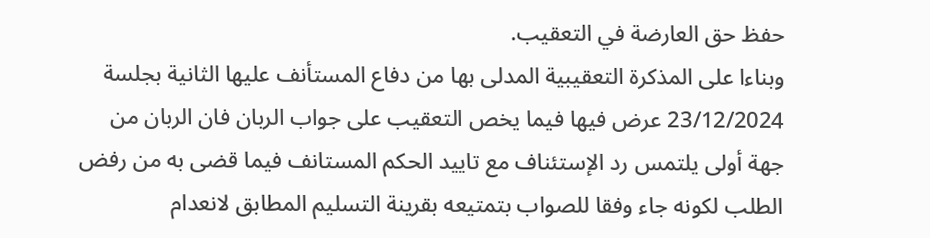حفظ حق العارضة في التعقيب.
وبناءا على المذكرة التعقيبية المدلى بها من دفاع المستأنف عليها الثانية بجلسة 23/12/2024 عرض فيها فيما يخص التعقيب على جواب الربان فان الربان من جهة أولى يلتمس رد الإستئناف مع تاييد الحكم المستانف فيما قضى به من رفض الطلب لكونه جاء وفقا للصواب بتمتيعه بقرينة التسليم المطابق لانعدام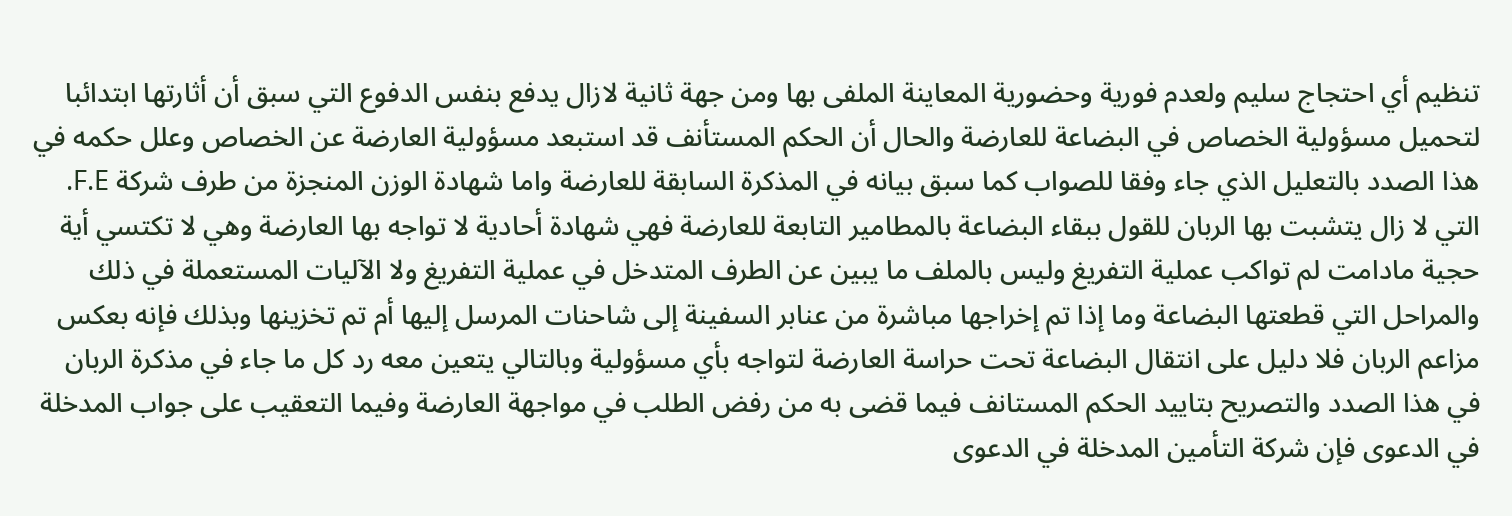تنظيم أي احتجاج سليم ولعدم فورية وحضورية المعاينة الملفى بها ومن جهة ثانية لازال يدفع بنفس الدفوع التي سبق أن أثارتها ابتدائبا لتحميل مسؤولية الخصاص في البضاعة للعارضة والحال أن الحكم المستأنف قد استبعد مسؤولية العارضة عن الخصاص وعلل حكمه في هذا الصدد بالتعليل الذي جاء وفقا للصواب كما سبق بيانه في المذكرة السابقة للعارضة واما شهادة الوزن المنجزة من طرف شركة F.E. التي لا زال يتشبت بها الربان للقول ببقاء البضاعة بالمطامير التابعة للعارضة فهي شهادة أحادية لا تواجه بها العارضة وهي لا تكتسي أية حجية مادامت لم تواكب عملية التفريغ وليس بالملف ما يبين عن الطرف المتدخل في عملية التفريغ ولا الآليات المستعملة في ذلك والمراحل التي قطعتها البضاعة وما إذا تم إخراجها مباشرة من عنابر السفينة إلى شاحنات المرسل إليها أم تم تخزينها وبذلك فإنه بعكس مزاعم الربان فلا دليل على انتقال البضاعة تحت حراسة العارضة لتواجه بأي مسؤولية وبالتالي يتعين معه رد كل ما جاء في مذكرة الربان في هذا الصدد والتصريح بتاييد الحكم المستانف فيما قضى به من رفض الطلب في مواجهة العارضة وفيما التعقيب على جواب المدخلة في الدعوى فإن شركة التأمين المدخلة في الدعوى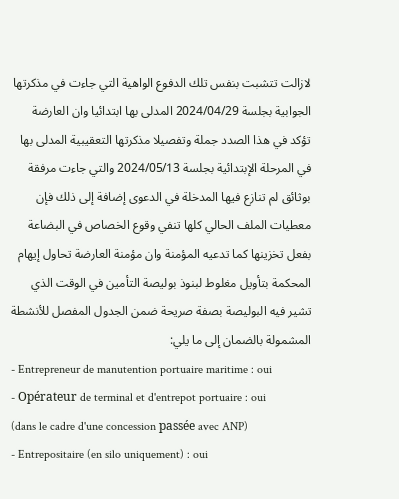لازالت تتشبت بنفس تلك الدفوع الواهية التي جاءت في مذكرتها الجوابية بجلسة 2024/04/29 المدلى بها ابتدائيا وان العارضة تؤكد في هذا الصدد جملة وتفصيلا مذكرتها التعقيبية المدلى بها في المرحلة الإبتدائية بجلسة 2024/05/13 والتي جاءت مرفقة بوثائق لم تنازع فيها المدخلة في الدعوى إضافة إلى ذلك فإن معطيات الملف الحالي كلها تنفي وقوع الخصاص في البضاعة بفعل تخزينها كما تدعيه المؤمنة وان مؤمنة العارضة تحاول إيهام المحكمة بتأويل مغلوط لبنوذ بوليصة التأمين في الوقت الذي تشير فيه البوليصة بصفة صريحة ضمن الجدول المفصل للأنشطة المشمولة بالضمان إلى ما يلي:
- Entrepreneur de manutention portuaire maritime : oui
- Opérateur de terminal et d'entrepot portuaire : oui
(dans le cadre d'une concession passée avec ANP)
- Entrepositaire (en silo uniquement) : oui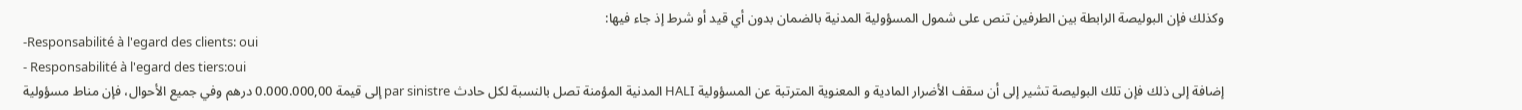وكذلك فإن البوليصة الرابطة بين الطرفين تنص على شمول المسؤولية المدنية بالضمان بدون أي قيد أو شرط إذ جاء فيها:
-Responsabilité à l'egard des clients: oui
- Responsabilité à l'egard des tiers:oui
إضافة إلى ذلك فإن تلك البوليصة تشير إلى أن سقف الأضرار المادية و المعنوية المترتبة عن المسؤولية HALI المدنية المؤمنة تصل بالنسبة لكل حادث par sinistre إلى قيمة 0.000.000,00 درهم وفي جميع الأحوال، فإن مناط مسؤولية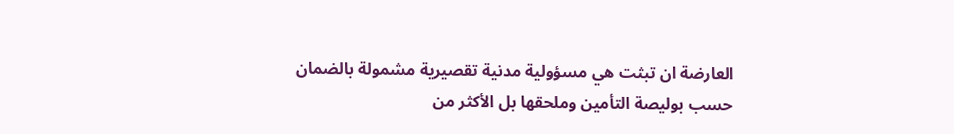العارضة ان تبثت هي مسؤولية مدنية تقصيرية مشمولة بالضمان حسب بوليصة التأمين وملحقها بل الأكثر من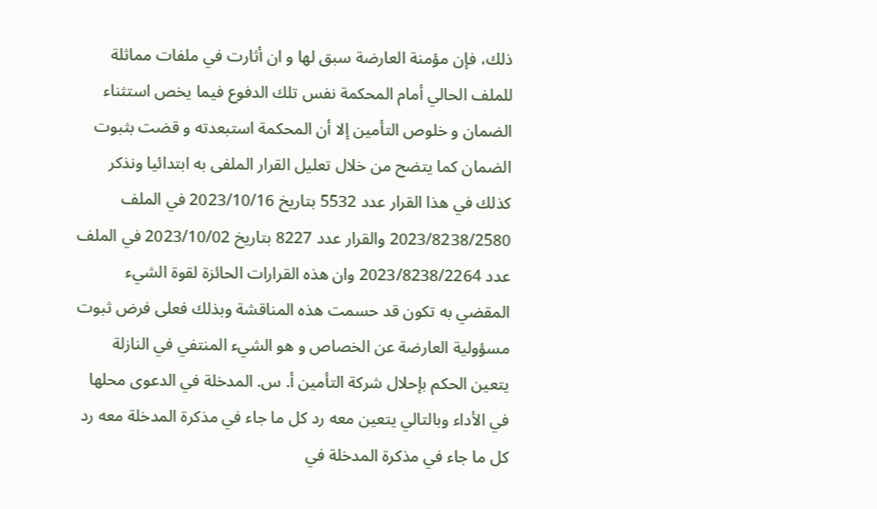ذلك، فإن مؤمنة العارضة سبق لها و ان أثارت في ملفات مماثلة للملف الحالي أمام المحكمة نفس تلك الدفوع فيما يخص استثناء الضمان و خلوص التأمين إلا أن المحكمة استبعدته و قضت بثبوت الضمان كما يتضح من خلال تعليل القرار الملفى به ابتدائيا ونذكر كذلك في هذا القرار عدد 5532 بتاريخ 2023/10/16 في الملف 2023/8238/2580 والقرار عدد 8227 بتاريخ 2023/10/02 في الملف عدد 2023/8238/2264 وان هذه القرارات الحائزة لقوة الشيء المقضي به تكون قد حسمت هذه المناقشة وبذلك فعلى فرض ثبوت مسؤولية العارضة عن الخصاص و هو الشيء المنتفي في النازلة يتعين الحكم بإحلال شركة التأمين أ. س. المدخلة في الدعوى محلها في الأداء وبالتالي يتعين معه رد كل ما جاء في مذكرة المدخلة معه رد كل ما جاء في مذكرة المدخلة في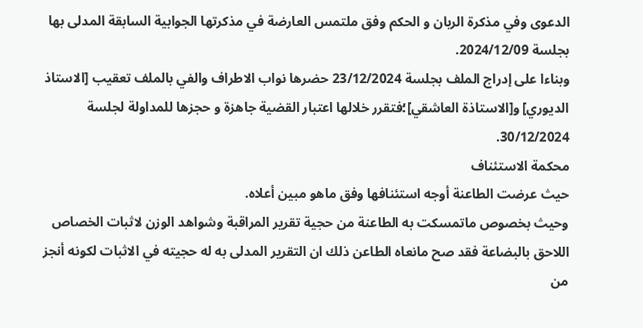الدعوى وفي مذكرة الربان و الحكم وفق ملتمس العارضة في مذكرتها الجوابية السابقة المدلى بها بجلسة 2024/12/09.
وبناءا على إدراج الملف بجلسة 23/12/2024 حضرها نواب الاطراف والفي بالملف تعقيب [الاستاذ الديوري] و[الاستاذة العاشقي]؛فتقرر خلالها اعتبار القضية جاهزة و حجزها للمداولة لجلسة 30/12/2024.
محكمة الاستئناف
حيث عرضت الطاعنة أوجه استئنافها وفق ماهو مبين أعلاه.
وحيث بخصوص ماتمسكت به الطاعنة من حجية تقرير المراقبة وشواهد الوزن لاثبات الخصاص اللاحق بالبضاعة فقد صح مانعاه الطاعن ذلك ان التقرير المدلى به له حجيته في الاثبات لكونه أنجز من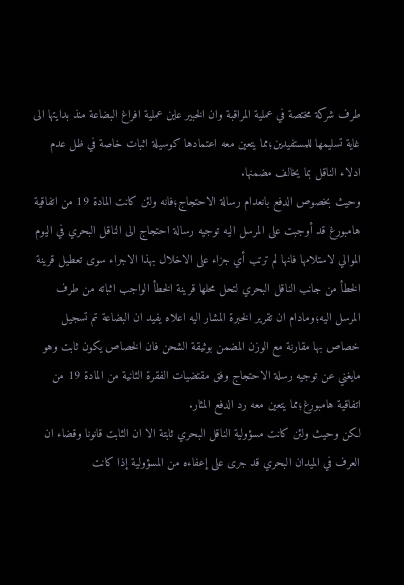طرف شركة مختصة في عملية المراقبة وان الخبير عاين عملية افراغ البضاعة منذ بدايتها الى غاية تسليمها للمستفيدين؛مما يتعين معه اعتمادها كوسيلة اثبات خاصة في ظل عدم ادلاء الناقل بما يخالف مضمنها.
وحيث بخصوص الدفع بانعدام رسالة الاحتجاج؛فانه ولئن كانت المادة 19 من اتفاقية هامبورغ قد أوجبت على المرسل اليه توجيه رسالة احتجاج الى الناقل البحري في اليوم الموالي لاستلامها فانها لم ترتب أي جزاء على الاخلال بهذا الاجراء سوى تعطيل قرينة الخطأ من جانب الناقل البحري لتحل محلها قرينة الخطأ الواجب اثباته من طرف المرسل اليه؛ومادام ان تقرير الخبرة المشار اليه اعلاه يفيد ان البضاعة تم تسجيل خصاص بها مقارنة مع الوزن المضمن بوثيقة الشحن فان الخصاص يكون ثابت وهو مايغني عن توجيه رسلة الاحتجاج وفق مقتضيات الفقرة الثانية من المادة 19 من اتفاقية هامبورغ؛مما يتعين معه رد الدفع المثار.
لكن وحيث ولئن كانت مسؤولية الناقل البحري ثابتة الا ان الثابت قانونا وقضاء ان العرف في الميدان البحري قد جرى على إعفاءه من المسؤولية إذا كانت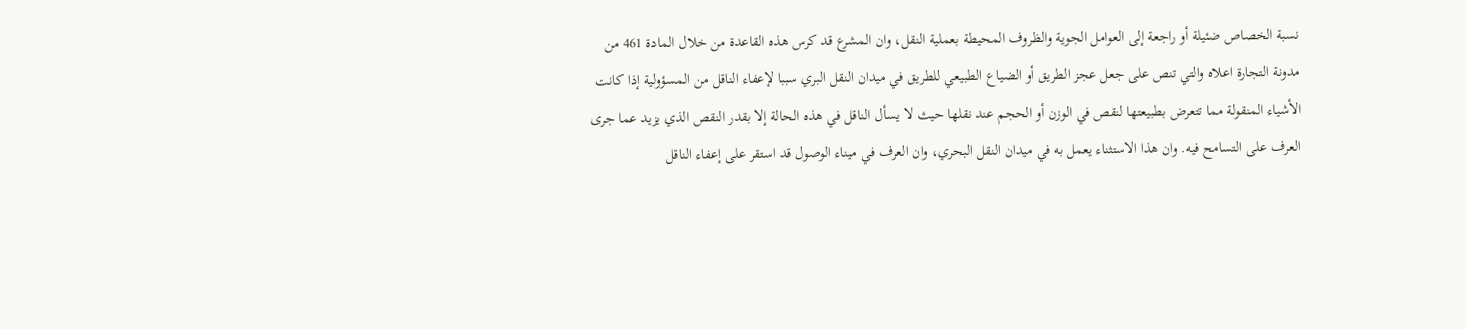نسبة الخصاص ضئيلة أو راجعة إلى العوامل الجوية والظروف المحيطة بعملية النقل، وان المشرع قد كرس هذه القاعدة من خلال المادة 461 من مدونة التجارة اعلاه والتي تنص على جعل عجز الطريق أو الضياع الطبيعي للطريق في ميدان النقل البري سببا لإعفاء الناقل من المسؤولية إذا كانت الأشياء المنقولة مما تتعرض بطبيعتها لنقص في الوزن أو الحجم عند نقلها حيث لا يسأل الناقل في هذه الحالة إلا بقدر النقص الذي يزيد عما جرى العرف على التسامح فيه. وان هذا الاستثناء يعمل به في ميدان النقل البحري، وان العرف في ميناء الوصول قد استقر على إعفاء الناقل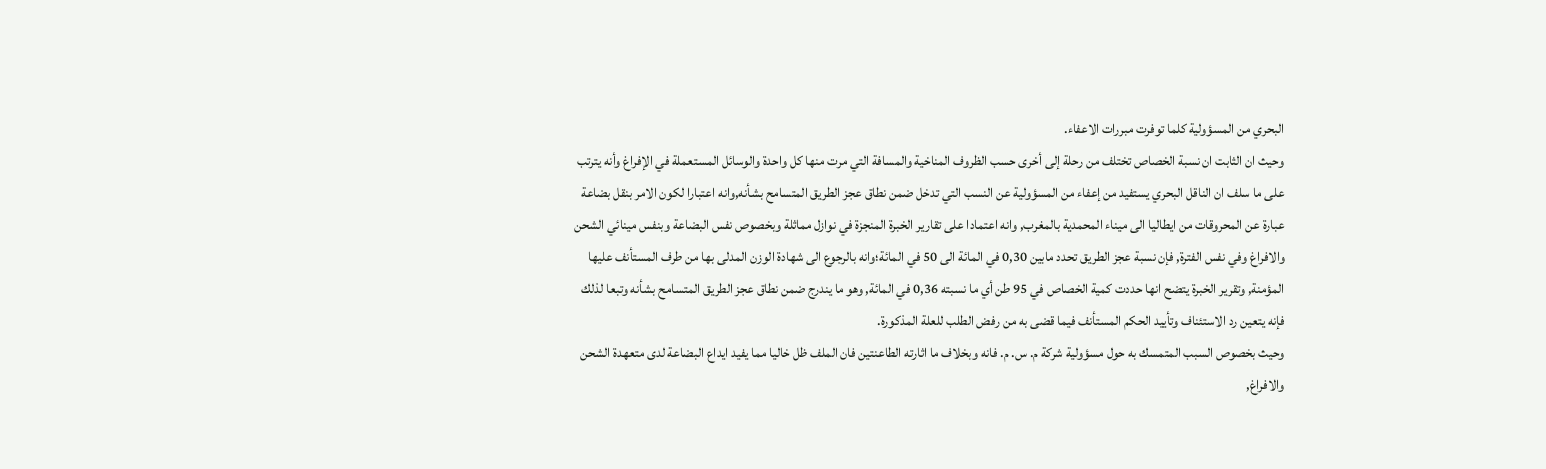البحري من المسؤولية كلما توفرت مبررات الاعفاء.
وحيث ان الثابت ان نسبة الخصاص تختلف من رحلة إلى أخرى حسب الظروف المناخية والمسافة التي مرت منها كل واحدة والوسائل المستعملة في الإفراغ وأنه يترتب على ما سلف ان الناقل البحري يستفيد من إعفاء من المسؤولية عن النسب التي تدخل ضمن نطاق عجز الطريق المتسامح بشأنه,وانه اعتبارا لكون الامر بنقل بضاعة عبارة عن المحروقات من ايطاليا الى ميناء المحمدية بالمغرب, وانه اعتمادا على تقارير الخبرة المنجزة في نوازل مماثلة وبخصوص نفس البضاعة وبنفس مينائي الشحن والافراغ وفي نفس الفترة, فإن نسبة عجز الطريق تحدد مابين 0,30 في المائة الى 50 في المائة؛وانه بالرجوع الى شهادة الوزن المدلى بها من طرف المستأنف عليها المؤمنة, وتقرير الخبرة يتضح انها حددت كمية الخصاص في 95 طن أي ما نسبته 0,36 في المائة, وهو ما يندرج ضمن نطاق عجز الطريق المتسامح بشأنه وتبعا لذلك فإنه يتعين رد الاستئناف وتأييد الحكم المستأنف فيما قضى به من رفض الطلب للعلة المذكورة.
وحيث بخصوص السبب المتمسك به حول مسؤولية شركة م. س. م. فانه وبخلاف ما اثارته الطاعنتين فان الملف ظل خاليا مما يفيد ايداع البضاعة لدى متعهدة الشحن والافراغ,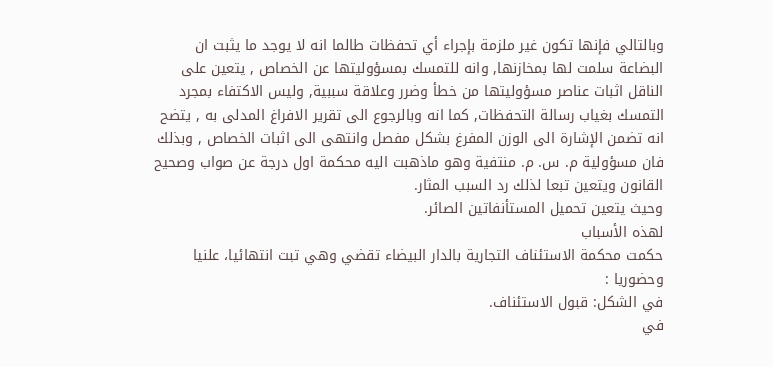وبالتالي فإنها تكون غير ملزمة بإجراء أي تحفظات طالما انه لا يوجد ما يثبت ان البضاعة سلمت لها بمخازنها, وانه للتمسك بمسؤوليتها عن الخصاص , يتعين على الناقل اثبات عناصر مسؤوليتها من خطأ وضرر وعلاقة سببية, وليس الاكتفاء بمجرد التمسك بغياب رسالة التحفظات, كما انه وبالرجوع الى تقرير الافراغ المدلى به , يتضح انه تضمن الإشارة الى الوزن المفرغ بشكل مفصل وانتهى الى اثبات الخصاص , وبذلك فان مسؤولية م. س. م. منتفية وهو ماذهبت اليه محكمة اول درجة عن صواب وصحيح القانون ويتعين تبعا لذلك رد السبب المثار.
وحيث يتعين تحميل المستأنفاتين الصائر.
لهذه الأسباب
حكمت محكمة الاستئناف التجارية بالدار البيضاء تقضي وهي تبت انتهائيا، علنيا وحضوريا :
في الشكل: قبول الاستئناف.
في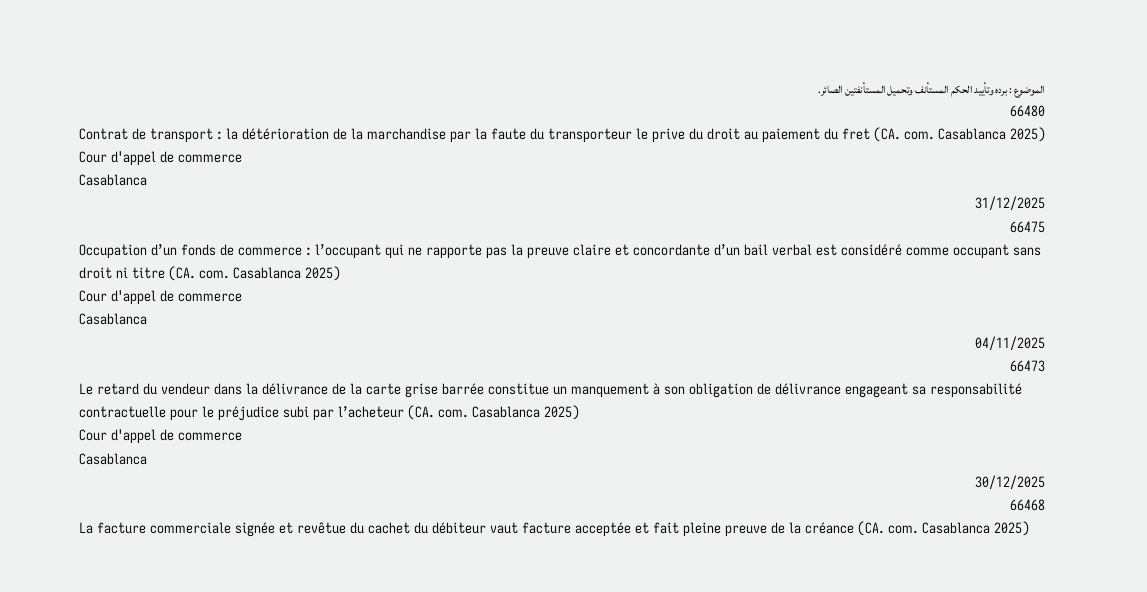الموضوع : برده وتأييد الحكم المستأنف وتحميل المستأنفتين الصائر.
66480
Contrat de transport : la détérioration de la marchandise par la faute du transporteur le prive du droit au paiement du fret (CA. com. Casablanca 2025)
Cour d'appel de commerce
Casablanca
31/12/2025
66475
Occupation d’un fonds de commerce : l’occupant qui ne rapporte pas la preuve claire et concordante d’un bail verbal est considéré comme occupant sans droit ni titre (CA. com. Casablanca 2025)
Cour d'appel de commerce
Casablanca
04/11/2025
66473
Le retard du vendeur dans la délivrance de la carte grise barrée constitue un manquement à son obligation de délivrance engageant sa responsabilité contractuelle pour le préjudice subi par l’acheteur (CA. com. Casablanca 2025)
Cour d'appel de commerce
Casablanca
30/12/2025
66468
La facture commerciale signée et revêtue du cachet du débiteur vaut facture acceptée et fait pleine preuve de la créance (CA. com. Casablanca 2025)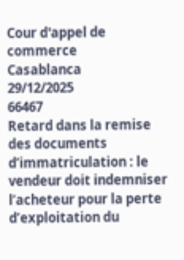Cour d'appel de commerce
Casablanca
29/12/2025
66467
Retard dans la remise des documents d’immatriculation : le vendeur doit indemniser l’acheteur pour la perte d’exploitation du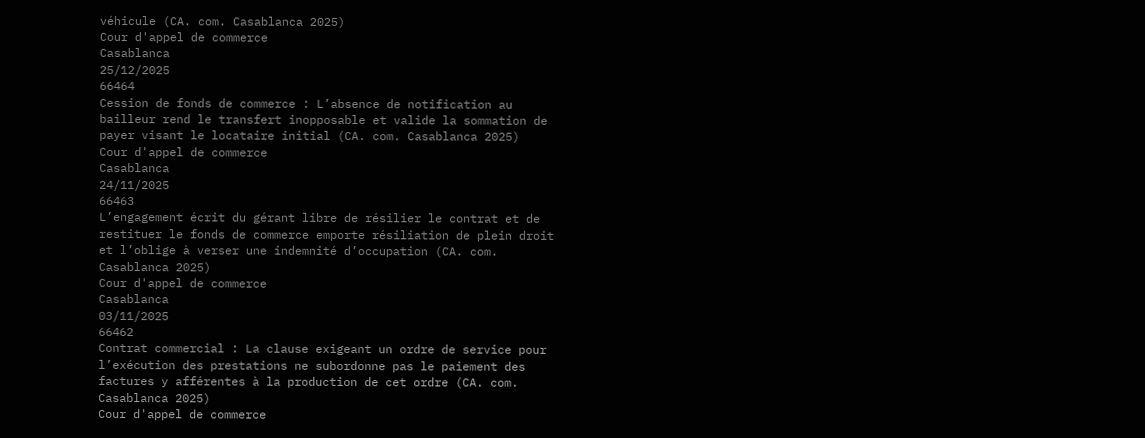véhicule (CA. com. Casablanca 2025)
Cour d'appel de commerce
Casablanca
25/12/2025
66464
Cession de fonds de commerce : L’absence de notification au bailleur rend le transfert inopposable et valide la sommation de payer visant le locataire initial (CA. com. Casablanca 2025)
Cour d'appel de commerce
Casablanca
24/11/2025
66463
L’engagement écrit du gérant libre de résilier le contrat et de restituer le fonds de commerce emporte résiliation de plein droit et l’oblige à verser une indemnité d’occupation (CA. com. Casablanca 2025)
Cour d'appel de commerce
Casablanca
03/11/2025
66462
Contrat commercial : La clause exigeant un ordre de service pour l’exécution des prestations ne subordonne pas le paiement des factures y afférentes à la production de cet ordre (CA. com. Casablanca 2025)
Cour d'appel de commerce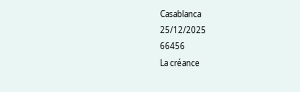Casablanca
25/12/2025
66456
La créance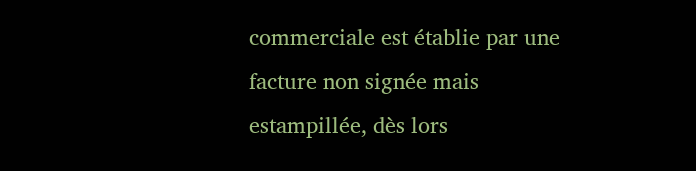commerciale est établie par une facture non signée mais estampillée, dès lors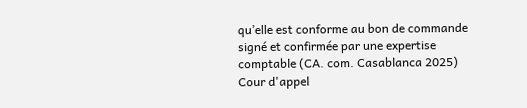qu’elle est conforme au bon de commande signé et confirmée par une expertise comptable (CA. com. Casablanca 2025)
Cour d'appel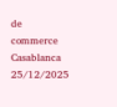de commerce
Casablanca
25/12/2025